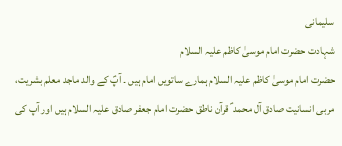سلیمانی
شہادت حضرت امام موسیٰ کاظم علیہ السلام
حضرت امام موسیٰ کاظم علیہ السلام ہمارے ساتویں امام ہیں ۔ آپؑ کے والد ماجد معلم بشریت، مربی انسانیت صادق آل محمد ؑ قرآن ناطق حضرت امام جعفر صادق علیہ السلام ہیں اور آپ کی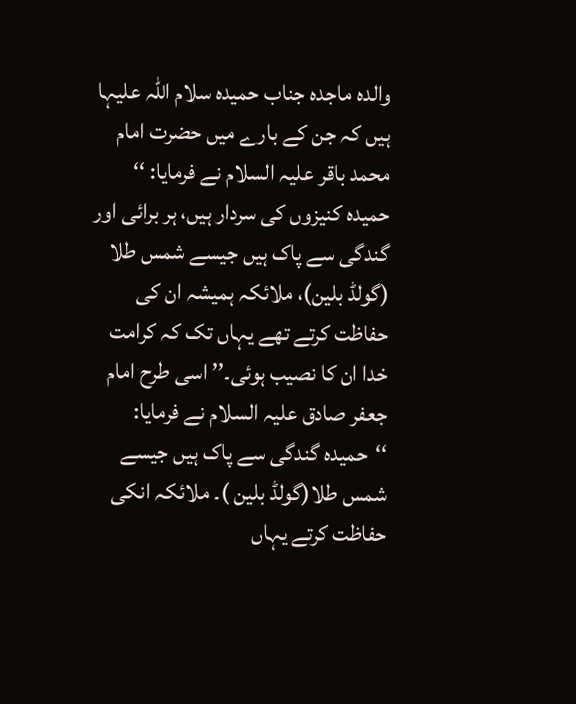والدہ ماجدہ جناب حمیدہ سلام اللہ علیہا ہیں کہ جن کے بارے میں حضرت امام محمد باقر علیہ السلام نے فرمایا: ‘‘ حمیدہ کنیزوں کی سردار ہیں، ہر برائی اور گندگی سے پاک ہیں جیسے شمس طلا (گولڈ بلین)، ملائکہ ہمیشہ ان کی حفاظت کرتے تھے یہاں تک کہ کرامت خدا ان کا نصیب ہوئی۔’’ اسی طرح امام جعفر صادق علیہ السلام نے فرمایا: ‘‘حمیدہ گندگی سے پاک ہیں جیسے شمس طلا(گولڈ بلین )۔ ملائکہ انکی حفاظت کرتے یہاں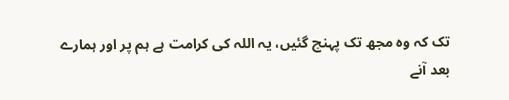تک کہ وہ مجھ تک پہنچ گئیں، یہ اللہ کی کرامت ہے ہم پر اور ہمارے بعد آنے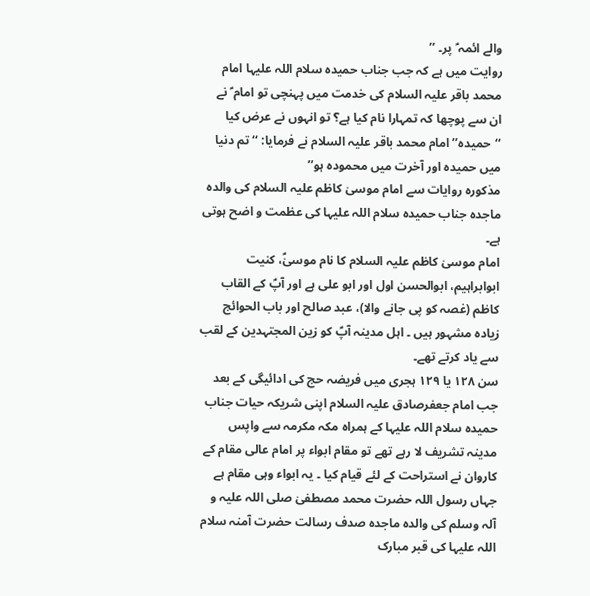والے ائمہ ؑ پر۔ ’’
روایت میں ہے کہ جب جناب حمیدہ سلام اللہ علیہا امام محمد باقر علیہ السلام کی خدمت میں پہنچی تو امام ؑ نے ان سے پوچھا کہ تمہارا نام کیا ہے؟ تو انہوں نے عرض کیا ‘‘حمیدہ’’ امام محمد باقر علیہ السلام نے فرمایا: ‘‘تم دنیا میں حمیدہ اور آخرت میں محمودہ ہو’’
مذکورہ روایات سے امام موسیٰ کاظم علیہ السلام کی والدہ ماجدہ جناب حمیدہ سلام اللہ علیہا کی عظمت و اضح ہوتی ہے۔
امام موسیٰ کاظم علیہ السلام کا نام موسیٰؑ، کنیت ابوابراہیم، ابوالحسن اول اور ابو علی ہے اور آپؑ کے القاب کاظم (غصہ کو پی جانے والا)، عبد صالح اور باب الحوائج زیادہ مشہور ہیں ۔ اہل مدینہ آپؑ کو زین المجتہدین کے لقب سے یاد کرتے تھے۔
سن ۱۲۸ یا ۱۲۹ ہجری میں فریضہ حج کی ادائیگی کے بعد جب امام جعفرصادق علیہ السلام اپنی شریکہ حیات جناب حمیدہ سلام اللہ علیہا کے ہمراہ مکہ مکرمہ سے واپس مدینہ تشریف لا رہے تھے تو مقام ابواء پر امام عالی مقام کے کاروان نے استراحت کے لئے قیام کیا ۔ یہ ابواء وہی مقام ہے جہاں رسول اللہ حضرت محمد مصطفیٰ صلی اللہ علیہ و آلہ وسلم کی والدہ ماجدہ صدف رسالت حضرت آمنہ سلام اللہ علیہا کی قبر مبارک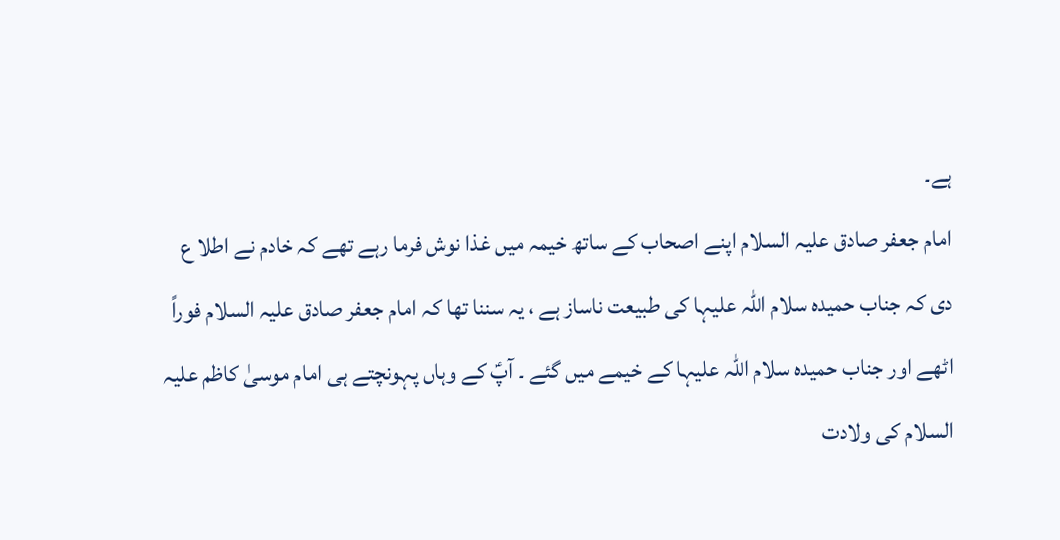ہے۔
امام جعفر صادق علیہ السلام اپنے اصحاب کے ساتھ خیمہ میں غذا نوش فرما رہے تھے کہ خادم نے اطلا ع دی کہ جناب حمیدہ سلام اللہ علیہا کی طبیعت ناساز ہے ، یہ سننا تھا کہ امام جعفر صادق علیہ السلام فوراً اٹھے اور جناب حمیدہ سلام اللہ علیہا کے خیمے میں گئے ۔ آپؑ کے وہاں پہونچتے ہی امام موسیٰ کاظم علیہ السلام کی ولادت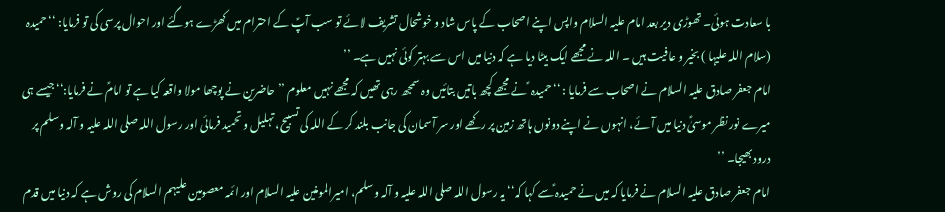با سعادت ہوئی۔ تھوڑی دیر بعد امام علیہ السلام واپس اپنے اصحاب کے پاس شاد و خوشحال تشریف لائے تو سب آپؑ کے احترام میں کھڑے ہوگئے اور احوال پرسی کی تو فرمایا: ‘‘حمیدہ (سلام اللہ علیہا ) بخیر و عافیت ہیں ۔ اللہ نے مجھے ایک بیٹا دیا ہے کہ دنیا میں اس سے بہتر کوئی نہیں ہے۔ ’’
امام جعفر صادق علیہ السلام نے اصحاب سے فرمایا : ‘‘حمیدہ ؑ نے مجھے کچھ باتیں بتائیں وہ سمجھ رہی تھیں کہ مجھے نہیں معلوم ’’ حاضرین نے پوچھا مولا واقعہ کیا ہے تو امامؑ نے فرمایا:‘‘جیسے ہی میرے نور نظر موسیٰؑ دنیا میں آئے، انہوں نے اپنے دونوں ہاتھ زمین پر رکھے اور سر آسمان کی جانب بلند کر کے اللہ کی تسبیح، تہلیل و تحمید فرمائی اور رسول اللہ صلی اللہ علیہ و آلہ وسلم پر درود بھیجا۔ ’’
امام جعفر صادق علیہ السلام نے فرمایا کہ میں نے حمیدہ ؑسے کہا کہ‘‘ یہ رسول اللہ صلی اللہ علیہ و آلہ وسلم، امیرالمومنین علیہ السلام اور ائمہ معصومین علیہم السلام کی روش ہے کہ دنیا میں قدم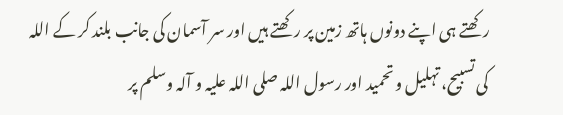رکھتے ہی اپنے دونوں ہاتھ زمین پر رکھتے ہیں اور سر آسمان کی جانب بلند کر کے اللہ کی تسبیح، تہلیل و تحمید اور رسول اللہ صلی اللہ علیہ و آلہ وسلم پر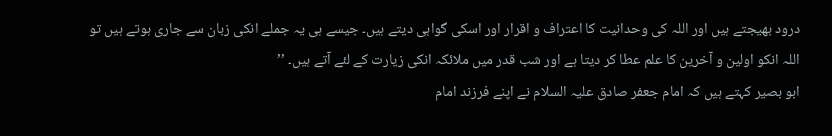درود بھیجتے ہیں اور اللہ کی وحدانیت کا اعتراف و اقرار اور اسکی گواہی دیتے ہیں۔ جیسے ہی یہ جملے انکی زبان سے جاری ہوتے ہیں تو اللہ انکو اولین و آخرین کا علم عطا کر دیتا ہے اور شب قدر میں ملائکہ انکی زیارت کے لئے آتے ہیں۔ ’’
ابو بصیر کہتے ہیں کہ امام جعفر صادق علیہ السلام نے اپنے فرزند امام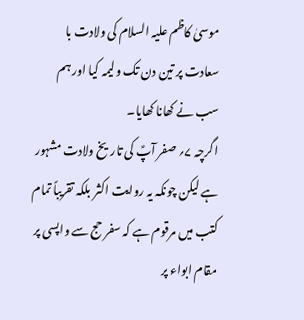موسیٰ کاظم علیہ السلام کی ولادت با سعادت پر تین دن تک ولیمہ کیا اور ہم سب نے کھانا کھایا۔
اگرچہ ۷؍ صفر آپؑ کی تاریخ ولادت مشہور ہے لیکن چونکہ یہ روایت اکثر بلکہ تقریباً تمام کتب میں مرقوم ہے کہ سفر حج سے واپسی پر مقام ابواء پر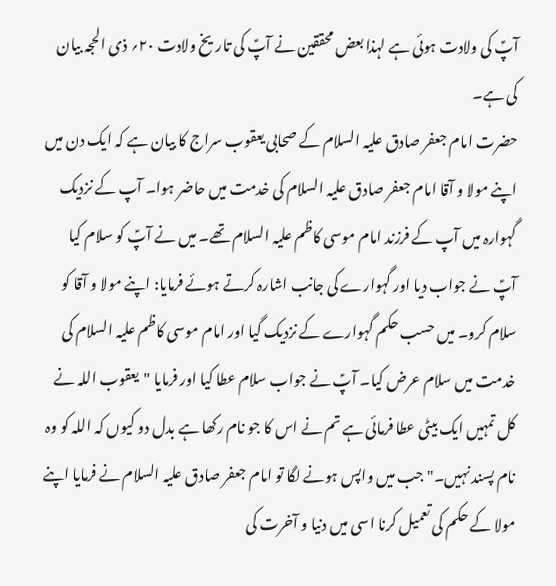آپؑ کی ولادت ہوئی ہے لہذا بعض محققین نے آپؑ کی تاریخ ولادت ۲۰؍ ذی الحجہ بیان کی ہے۔
حضرت امام جعفر صادق علیہ السلام کے صحابی یعقوب سراج کا بیان ہے کہ ایک دن میں اپنے مولا و آقا امام جعفر صادق علیہ السلام کی خدمت میں حاضر ہوا۔ آپ کے نزدیک گہوارہ میں آپ کے فرزند امام موسی کاظم علیہ السلام تھے۔ میں نے آپؑ کو سلام کیا آپؑ نے جواب دیا اور گہوارے کی جانب اشارہ کرتے ہوئے فرمایا: اپنے مولا و آقا کو سلام کرو۔ میں حسب حکم گہوارے کے نزدیک گیا اور امام موسی کاظم علیہ السلام کی خدمت میں سلام عرض کیا۔ آپؑ نے جواب سلام عطا کیا اور فرمایا "یعقوب اللہ نے کل تمہیں ایک بیٹی عطا فرمائی ہے تم نے اس کا جو نام رکھا ہے بدل دو کیوں کہ اللہ کو وہ نام پسند نہیں۔" جب میں واپس ہونے لگا تو امام جعفر صادق علیہ السلام نے فرمایا اپنے مولا کے حکم کی تعمیل کرنا اسی میں دنیا و آخرت کی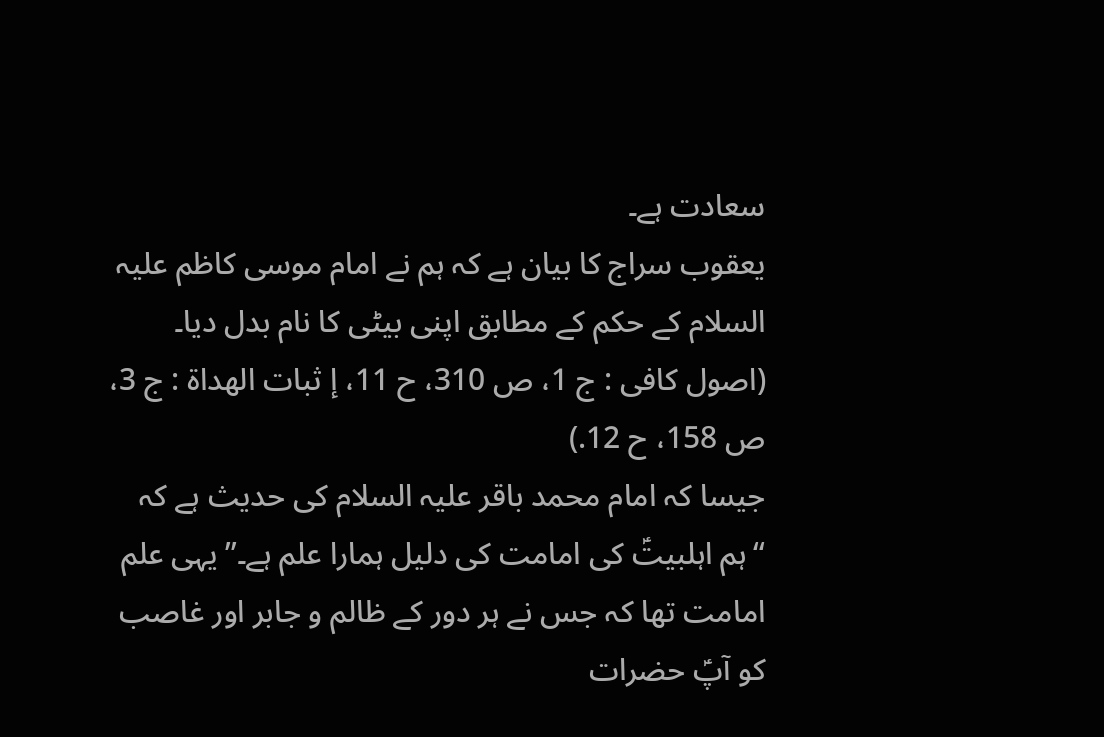سعادت ہے۔
یعقوب سراج کا بیان ہے کہ ہم نے امام موسی کاظم علیہ السلام کے حکم کے مطابق اپنی بیٹی کا نام بدل دیا۔
(اصول کافى : ج 1، ص 310، ح 11، إ ثبات الهداة : ج 3، ص 158، ح 12.)
جیسا کہ امام محمد باقر علیہ السلام کی حدیث ہے کہ ‘‘ہم اہلبیتؑ کی امامت کی دلیل ہمارا علم ہے۔’’ یہی علم امامت تھا کہ جس نے ہر دور کے ظالم و جابر اور غاصب کو آپؑ حضرات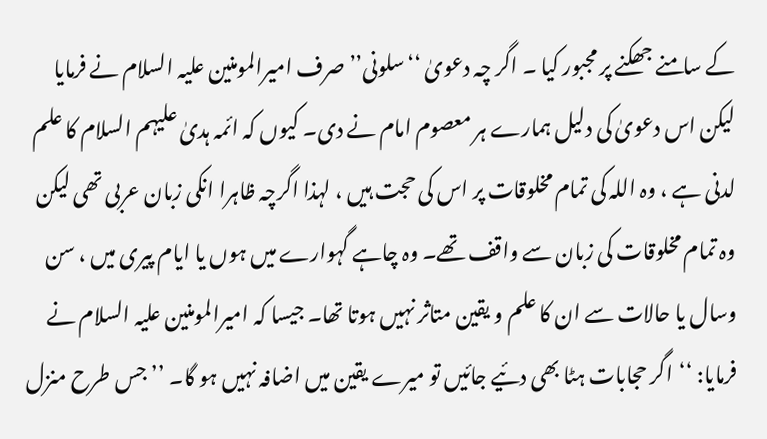کے سامنے جھکنے پر مجبور کیا ۔ اگر چہ دعویٰ ‘‘سلونی’’ صرف امیرالمومنین علیہ السلام نے فرمایا لیکن اس دعویٰ کی دلیل ہمارے ہر معصوم امام نے دی۔ کیوں کہ ائمہ ہدیٰ علیہم السلام کا علم لدنی ہے ، وہ اللہ کی تمام مخلوقات پر اس کی حجت ہیں ، لہذا اگرچہ ظاہرا انکی زبان عربی تھی لیکن وہ تمام مخلوقات کی زبان سے واقف تھے۔ وہ چاہے گہوارے میں ہوں یا ایام پیری میں ، سن وسال یا حالات سے ان کا علم و یقین متاثر نہیں ہوتا تھا۔ جیسا کہ امیرالمومنین علیہ السلام نے فرمایا: ‘‘اگر حجابات ہٹا بھی دئیے جائیں تو میرے یقین میں اضافہ نہیں ہو گا۔ ’’ جس طرح منزل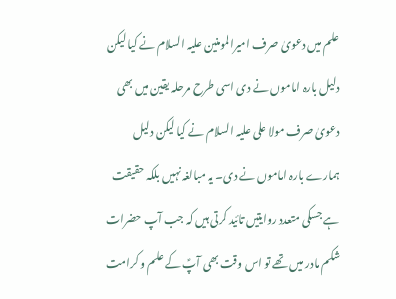علم میں دعویٰ صرف امیرالمومنین علیہ السلام نے کیا لیکن دلیل بارہ اماموں نے دی اسی طرح مرحلہ یقین میں بھی دعویٰ صرف مولا علی علیہ السلام نے کیا لیکن دلیل ہمارے بارہ اماموں نے دی۔ یہ مبالغہ نہیں بلکہ حقیقت ہے جسکی متعدد روایتیں تائید کرتی ہیں کہ جب آپ حضرات شکم مادر میں تھے تو اس وقت بھی آپؑ کے علم و کرامت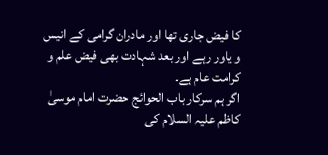کا فیض جاری تھا اور مادران گرامی کے انیس و یاور رہے اور بعد شہادت بھی فیض علم و کرامت عام ہے۔
اگر ہم سرکار باب الحوائج حضرت امام موسیٰ کاظم علیہ السلام کی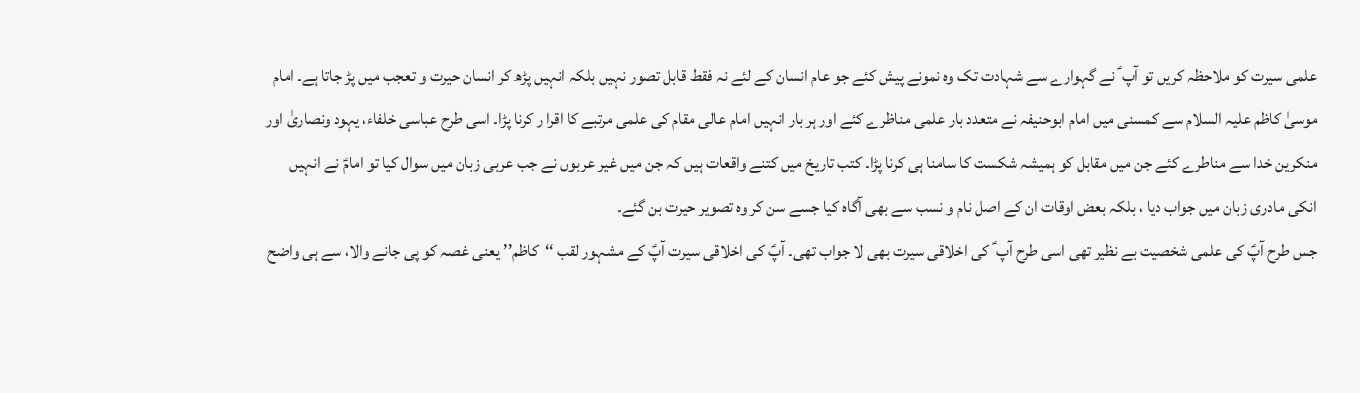علمی سیرت کو ملاحظہ کریں تو آپ ؑ نے گہوارے سے شہادت تک وہ نمونے پیش کئے جو عام انسان کے لئے نہ فقط قابل تصور نہیں بلکہ انہیں پڑھ کر انسان حیرت و تعجب میں پڑ جاتا ہے۔ امام موسیٰ کاظم علیہ السلام سے کمسنی میں امام ابوحنیفہ نے متعدد بار علمی مناظرے کئے اور ہر بار انہیں امام عالی مقام کی علمی مرتبے کا اقرا ر کرنا پڑا۔ اسی طرح عباسی خلفاء، یہود ونصاریٰ اور منکرین خدا سے مناطرے کئے جن میں مقابل کو ہمیشہ شکست کا سامنا ہی کرنا پڑا۔ کتب تاریخ میں کتنے واقعات ہیں کہ جن میں غیر عربوں نے جب عربی زبان میں سوال کیا تو امامؑ نے انہیں انکی مادری زبان میں جواب دیا ، بلکہ بعض اوقات ان کے اصل نام و نسب سے بھی آگاہ کیا جسے سن کر وہ تصویر حیرت بن گئے۔
جس طرح آپؑ کی علمی شخصیت بے نظیر تھی اسی طرح آپ ؑ کی اخلاقی سیرت بھی لا جواب تھی۔ آپؑ کی اخلاقی سیرت آپؑ کے مشہور لقب ‘‘کاظم’’ یعنی غصہ کو پی جانے والا، سے ہی واضح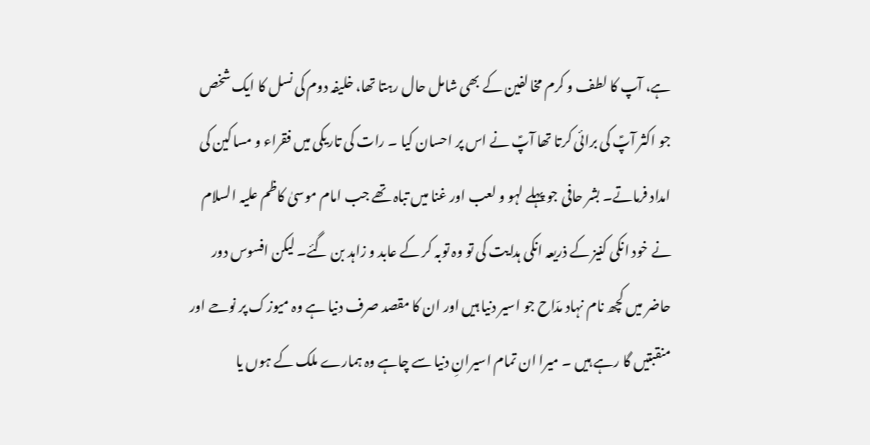ہے، آپ کا لطف و کرم مخالفین کے بھی شامل حال رہتا تھا، خلیفہ دوم کی نسل کا ایک شخص جو اکثر آپؑ کی برائی کرتا تھا آپؑ نے اس پر احسان کیا ۔ رات کی تاریکی میں فقراء و مساکین کی امداد فرماتے۔ بشر حافی جو پہلے لہو و لعب اور غنا میں تباہ تھے جب امام موسیٰ کاظم علیہ السلام نے خود انکی کنیز کے ذریعہ انکی ہدایت کی تو وہ توبہ کر کے عابد و زاہد بن گئے۔ لیکن افسوس دور حاضر میں کچھ نام نہاد مدّاح جو اسیر دنیا ہیں اور ان کا مقصد صرف دنیا ہے وہ میوزک پر نوحے اور منقبتیں گا رہے ہیں ۔ میرا ان تمام اسیرانِ دنیا سے چاہے وہ ہمارے ملک کے ہوں یا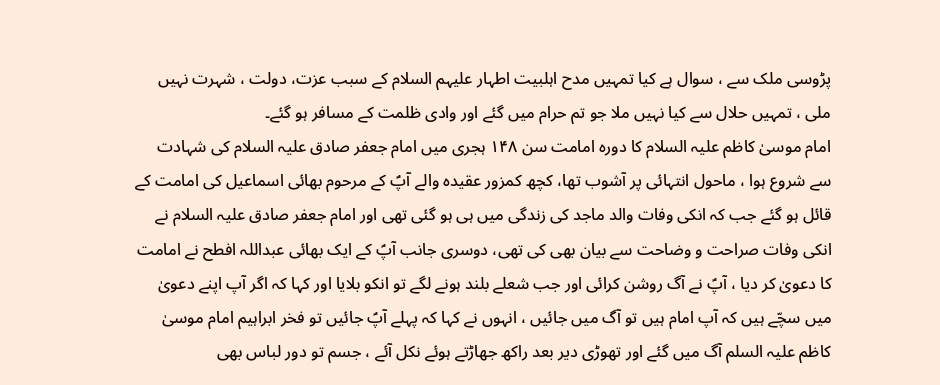پڑوسی ملک سے ، سوال ہے کیا تمہیں مدح اہلبیت اطہار علیہم السلام کے سبب عزت، دولت ، شہرت نہیں ملی ، تمہیں حلال سے کیا نہیں ملا جو تم حرام میں گئے اور وادی ظلمت کے مسافر ہو گئے۔
امام موسیٰ کاظم علیہ السلام کا دورہ امامت سن ۱۴۸ ہجری میں امام جعفر صادق علیہ السلام کی شہادت سے شروع ہوا ، ماحول انتہائی پر آشوب تھا، کچھ کمزور عقیدہ والے آپؑ کے مرحوم بھائی اسماعیل کی امامت کے قائل ہو گئے جب کہ انکی وفات والد ماجد کی زندگی میں ہی ہو گئی تھی اور امام جعفر صادق علیہ السلام نے انکی وفات صراحت و وضاحت سے بیان بھی کی تھی، دوسری جانب آپؑ کے ایک بھائی عبداللہ افطح نے امامت کا دعویٰ کر دیا ، آپؑ نے آگ روشن کرائی اور جب شعلے بلند ہونے لگے تو انکو بلایا اور کہا کہ اگر آپ اپنے دعویٰ میں سچّے ہیں کہ آپ امام ہیں تو آگ میں جائیں ، انہوں نے کہا کہ پہلے آپؑ جائیں تو فخر ابراہیم امام موسیٰ کاظم علیہ السلم آگ میں گئے اور تھوڑی دیر بعد راکھ جھاڑتے ہوئے نکل آئے ، جسم تو دور لباس بھی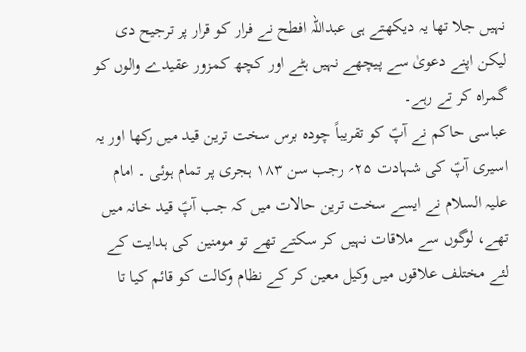نہیں جلا تھا یہ دیکھتے ہی عبداللہ افطح نے فرار کو قرار پر ترجیح دی لیکن اپنے دعویٰ سے پیچھے نہیں ہٹے اور کچھ کمزور عقیدے والوں کو گمراہ کر تے رہے۔
عباسی حاکم نے آپؑ کو تقریباً چودہ برس سخت ترین قید میں رکھا اور یہ اسیری آپؑ کی شہادت ۲۵؍ رجب سن ۱۸۳ ہجری پر تمام ہوئی ۔ امام علیہ السلام نے ایسے سخت ترین حالات میں کہ جب آپؑ قید خانہ میں تھے، لوگوں سے ملاقات نہیں کر سکتے تھے تو مومنین کی ہدایت کے لئے مختلف علاقوں میں وکیل معین کر کے نظام وکالت کو قائم کیا تا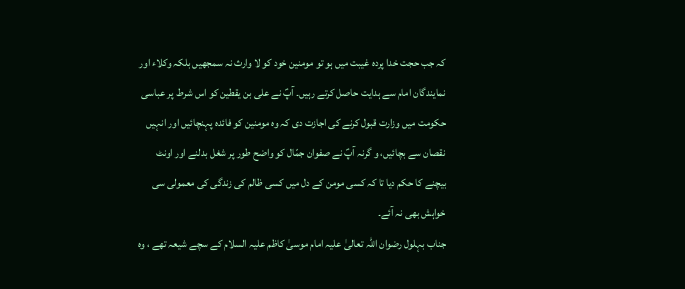کہ جب حجت خدا پردہ غیبت میں ہو تو مومنین خود کو لا وارث نہ سمجھیں بلکہ وکلاء اور نمایندگان امام سے ہدایت حاصل کرتے رہیں۔ آپؑ نے علی بن یقطین کو اس شرط پر عباسی حکومت میں وزارت قبول کرنے کی اجازت دی کہ وہ مومنین کو فائدہ پہنچائیں اور انہیں نقصان سے بچائیں، و گرنہ آپؑ نے صفوان جمّال کو واضح طور پر شغل بدلنے اور اونٹ بیچنے کا حکم دیا تا کہ کسی مومن کے دل میں کسی ظالم کی زندگی کی معمولی سی خواہش بھی نہ آئے۔
جناب بہلول رضوان اللہ تعالیٰ علیہ امام موسیٰ کاظم علیہ السلام کے سچے شیعہ تھے ، وہ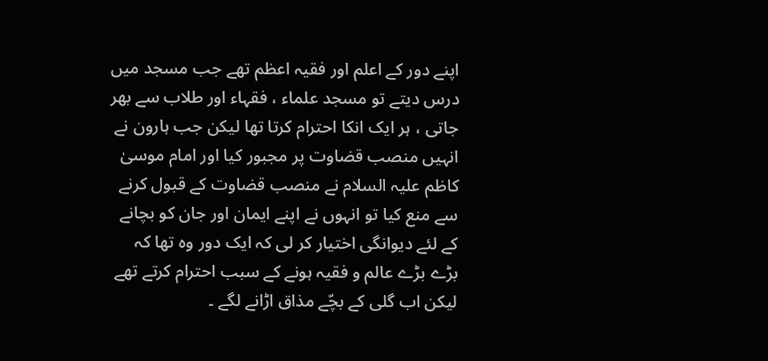اپنے دور کے اعلم اور فقیہ اعظم تھے جب مسجد میں درس دیتے تو مسجد علماء ، فقہاء اور طلاب سے بھر جاتی ، ہر ایک انکا احترام کرتا تھا لیکن جب ہارون نے انہیں منصب قضاوت پر مجبور کیا اور امام موسیٰ کاظم علیہ السلام نے منصب قضاوت کے قبول کرنے سے منع کیا تو انہوں نے اپنے ایمان اور جان کو بچانے کے لئے دیوانگی اختیار کر لی کہ ایک دور وہ تھا کہ بڑے بڑے عالم و فقیہ ہونے کے سبب احترام کرتے تھے لیکن اب گلی کے بچّے مذاق اڑانے لگے ۔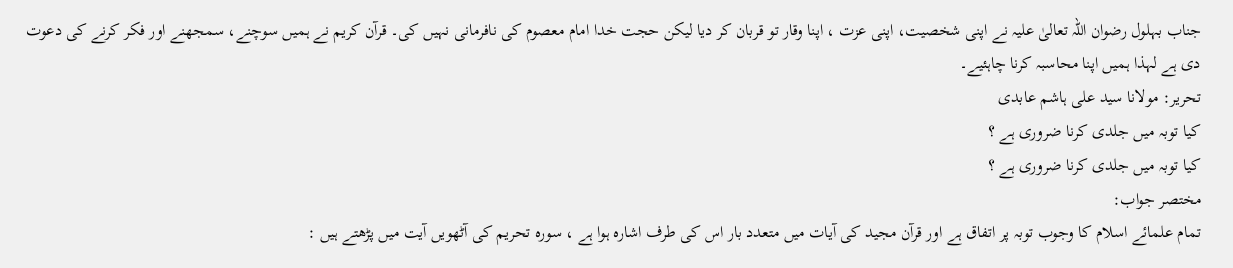جناب بہلول رضوان اللہ تعالیٰ علیہ نے اپنی شخصیت، اپنی عزت ، اپنا وقار تو قربان کر دیا لیکن حجت خدا امام معصوم کی نافرمانی نہیں کی۔ قرآن کریم نے ہمیں سوچنے، سمجھنے اور فکر کرنے کی دعوت دی ہے لہذا ہمیں اپنا محاسبہ کرنا چاہئیے۔
تحریر: مولانا سید علی ہاشم عابدی
کیا توبہ میں جلدی کرنا ضروری ہے ؟
کیا توبہ میں جلدی کرنا ضروری ہے ؟
مختصر جواب:
تمام علمائے اسلام کا وجوب توبہ پر اتفاق ہے اور قرآن مجید کی آیات میں متعدد بار اس کی طرف اشارہ ہوا ہے ، سورہ تحریم کی آٹھویں آیت میں پڑھتے ہیں :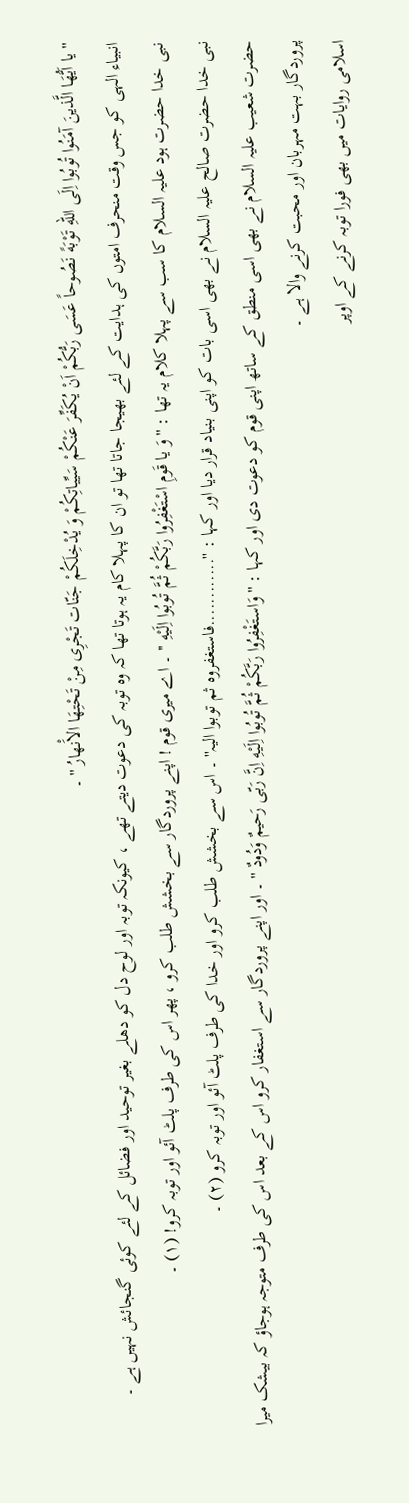'' یا اَیُّهَا الَّذینَ آمَنُوا تُوبُوا اِلَى اللّهِ تَوْبَهً نَصُوحاً عَسَى رَبُّکُمْ اَنْ یُکَفِّرَ عَنْکُمْ سَیِّیاتِکُمْ وَ یُدْخِلَکُمْ جَنّات تَجْرِى مِنْ تَحْتِهَا الاَْنهارُ '' ۔
انبیاء الہی کو جس وقت منحرف امتوں کی ہدایت کے لئے بھیجا جاتا تھا تو ان کا پہلا کام یہ ہوتا تھا کہ وہ توبہ کی دعوت دیتے تھے ، کیونکہ توبہ اور لوح دل کو دھلے بغیر توحید اور فضائل کے لئے کوئی گنجائش نہیں ہے ۔
نبی خدا حضرت ہود علیہ السلام کا سب سے پہلا کلام یہ تھا : '' وَ یا قَومِ اسْتَغْفِرُوا رَبَّکُمْ ثُمَّ تُوبُوا اِلَیْهِ '' ۔ اے میری قوم ! اپنے پروردگار سے بخشش طلب کرو ، پھر اس کی طرف پلٹ آئو اور توبہ کرو! (١) ۔
نبی خدا حضرت صالح علیہ السلام نے بھی اسی بات کو اپنی بنیاد قرار دیا اور کہا : ''............فاستغفروہ ثم توبوا الیہ'' ۔ اس سے بخشش طلب کرو اور خدا کی طرف پلٹ آئو اور توبہ کرو (٢) ۔
حضرت شعیب علیہ السلام نے بھی اسی منطق کے ساتھ اپنی قوم کو دعوت دی اور کہا : '' وَاستَغْفِرُوا رَبَّکُمْ ثُمَّ تُوبُوا اِلَیْهِ اِنَّ رَبّى رَحیمٌ وَدُودٌ '' ۔ اور اپنے پروردگار سے استغفار کرو اس کے بعد اس کی طرف متوجہ ہوجاؤ کہ بیشک میرا پروردگار بہت مہربان اور محبت کرنے والا ہے ۔
اسلامی روایات میں بھی فورا توبہ کرنے کے اوپر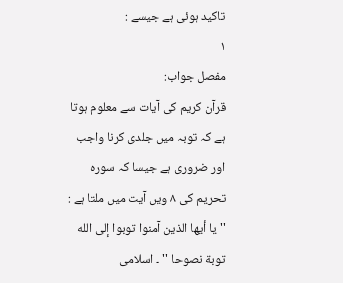تاکید ہوئی ہے جیسے :
١
مفصل جواب:
قرآن کریم کی آیات سے معلوم ہوتا ہے کہ توبہ میں جلدی کرنا واجب اور ضروری ہے جیسا کہ سورہ تحریم کی ٨ ویں آیت میں ملتا ہے : '' يا أيها الذين آمنوا توبوا إلى الله توبة نصوحا '' ۔ اسلامی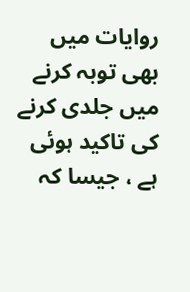روایات میں بھی توبہ کرنے میں جلدی کرنے کی تاکید ہوئی ہے ، جیسا کہ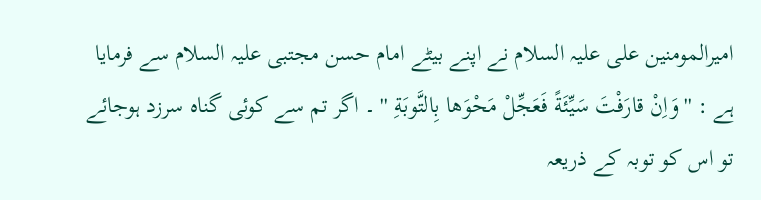امیرالمومنین علی علیہ السلام نے اپنے بیٹے امام حسن مجتبی علیہ السلام سے فرمایا ہے : '' وَاِنْ قارَفْتَ سَيِّئَةً فَعَجِّلْ مَحْوَها بِالتَّوبَةِ '' ۔ اگر تم سے کوئی گناہ سرزد ہوجائے تو اس کو توبہ کے ذریعہ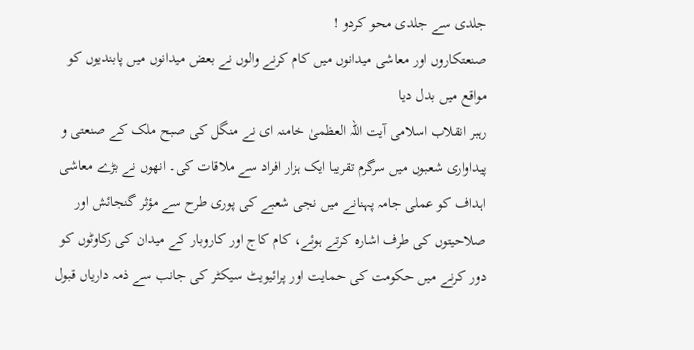جلدی سے جلدی محو کردو !
صنعتکاروں اور معاشی میدانوں میں کام کرنے والوں نے بعض میدانوں میں پابندیوں کو مواقع میں بدل دیا
رہبر انقلاب اسلامی آیت اللہ العظمیٰ خامنہ ای نے منگل کی صبح ملک کے صنعتی و پیداواری شعبوں میں سرگرم تقریبا ایک ہزار افراد سے ملاقات کی۔ انھوں نے بڑے معاشی اہداف کو عملی جامہ پہنانے میں نجی شعبے کی پوری طرح سے مؤثر گنجائش اور صلاحیتوں کی طرف اشارہ کرتے ہوئے، کام کاج اور کاروبار کے میدان کی رکاوٹوں کو دور کرنے میں حکومت کی حمایت اور پرائیویٹ سیکٹر کی جانب سے ذمہ داریاں قبول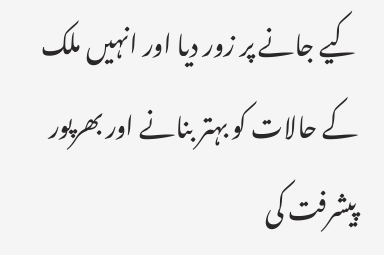کیے جانے پر زور دیا اور انہیں ملک کے حالات کو بہتر بنانے اور بھرپور پیشرفت کی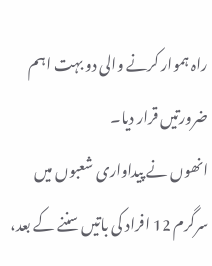راہ ہموار کرنے والی دو بہت اہم ضرورتیں قرار دیا۔
انھوں نے پیداواری شعبوں میں سرگرم 12 افراد کی باتیں سننے کے بعد،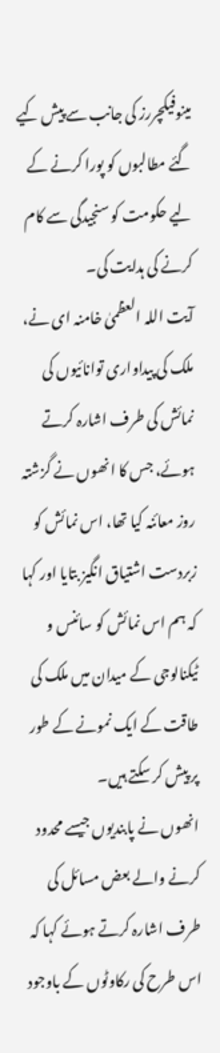مینوفیکچررز کی جانب سے پیش کیے گئے مطالبوں کو پورا کرنے کے لیے حکومت کو سنجیدگی سے کام کرنے کی ہدایت کی۔
آیت اللہ العظمیٰ خامنہ ای نے، ملک کی پیداواری توانائیوں کی نمائش کی طرف اشارہ کرتے ہوئے، جس کا انھوں نے گزشتہ روز معائنہ کیا تھا، اس نمائش کو زبردست اشتیاق انگیز بتایا اور کہا کہ ہم اس نمائش کو سائنس و ٹیکنالوجی کے میدان میں ملک کی طاقت کے ایک نمونے کے طور پر پیش کر سکتے ہیں۔
انھوں نے پابندیوں جیسے محدود کرنے والے بعض مسائل کی طرف اشارہ کرتے ہوئے کہا کہ اس طرح کی رکاوٹوں کے باوجود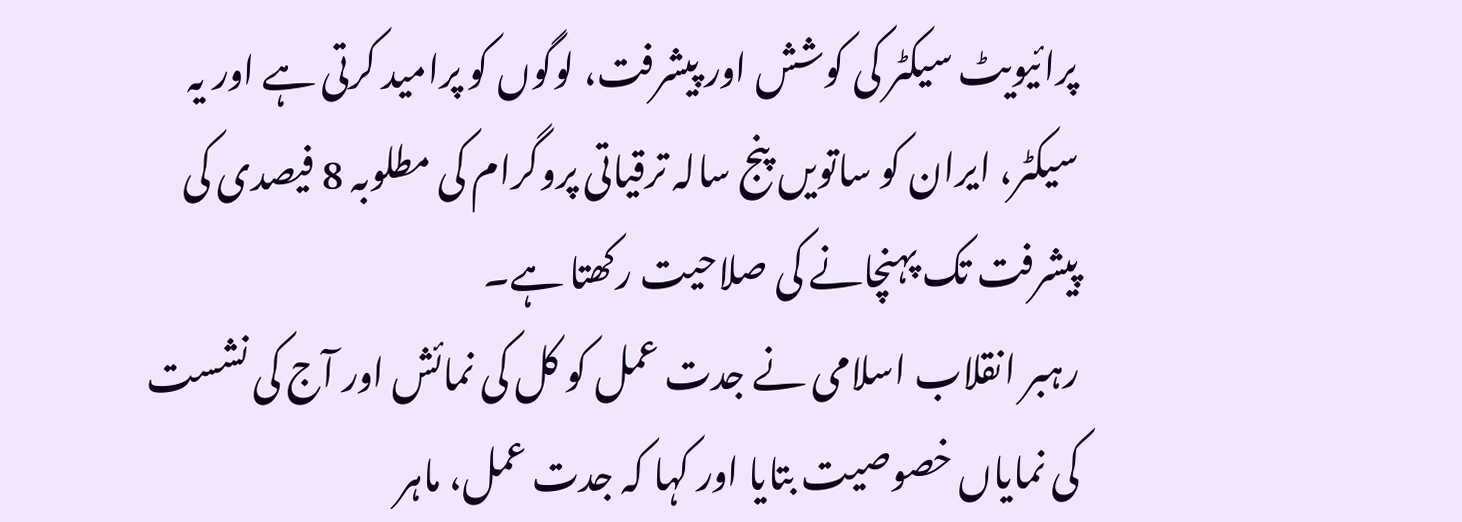پرائیویٹ سیکٹر کی کوشش اور پیشرفت، لوگوں کو پرامید کرتی ہے اور یہ سیکٹر، ایران کو ساتویں پنج سالہ ترقیاتی پروگرام کی مطلوبہ 8 فیصدی کی پیشرفت تک پہنچانے کی صلاحیت رکھتا ہے۔
رہبر انقلاب اسلامی نے جدت عمل کو کل کی نمائش اور آج کی نشست کی نمایاں خصوصیت بتایا اور کہا کہ جدت عمل، ماہر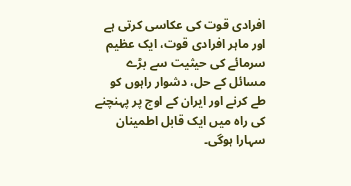افرادی قوت کی عکاسی کرتی ہے اور ماہر افرادی قوت، ایک عظیم سرمائے کی حیثیت سے بڑے مسائل کے حل، دشوار راہوں کو طے کرنے اور ایران کے اوج پر پہنچنے کی راہ میں ایک قابل اطمینان سہارا ہوگی۔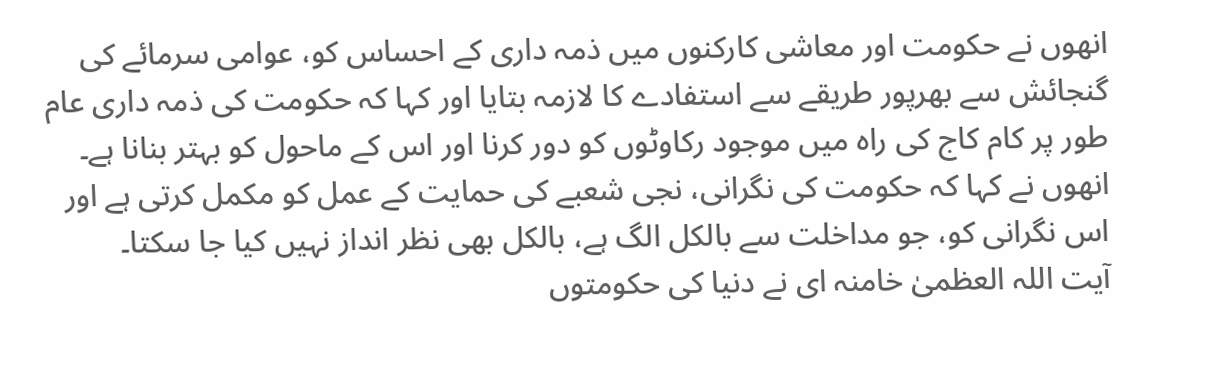انھوں نے حکومت اور معاشی کارکنوں میں ذمہ داری کے احساس کو، عوامی سرمائے کی گنجائش سے بھرپور طریقے سے استفادے کا لازمہ بتایا اور کہا کہ حکومت کی ذمہ داری عام طور پر کام کاج کی راہ میں موجود رکاوٹوں کو دور کرنا اور اس کے ماحول کو بہتر بنانا ہے۔
انھوں نے کہا کہ حکومت کی نگرانی، نجی شعبے کی حمایت کے عمل کو مکمل کرتی ہے اور اس نگرانی کو، جو مداخلت سے بالکل الگ ہے، بالکل بھی نظر انداز نہیں کیا جا سکتا۔
آیت اللہ العظمیٰ خامنہ ای نے دنیا کی حکومتوں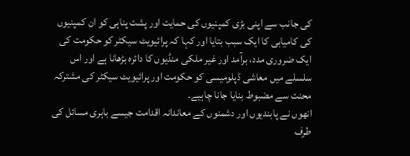کی جانب سے اپنی بڑی کمپنیوں کی حمایت اور پشت پناہی کو ان کمپنیوں کی کامیابی کا ایک سبب بتایا اور کہا کہ پرائیویٹ سیکٹر کو حکومت کی ایک ضروری مدد، برآمد اور غیر ملکی منڈیوں کا دائرہ بڑھانا ہے اور اس سلسلے میں معاشی ڈپلومیسی کو حکومت اور پرائیویٹ سیکٹر کی مشترکہ محنت سے مضبوط بنایا جانا چاہیے۔
انھوں نے پابندیوں اور دشمنوں کے معاندانہ اقدامت جیسے باہری مسائل کی طرف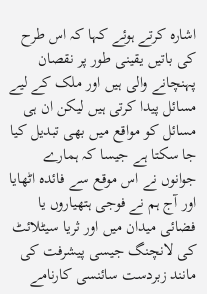اشارہ کرتے ہوئے کہا کہ اس طرح کی باتیں یقینی طور پر نقصان پہنچانے والی ہیں اور ملک کے لیے مسائل پیدا کرتی ہیں لیکن ان ہی مسائل کو مواقع میں بھی تبدیل کیا جا سکتا ہے جیسا کہ ہمارے جوانوں نے اس موقع سے فائدہ اٹھایا اور آج ہم نے فوجی ہتھیاروں یا فضائی میدان میں اور ثریا سیٹلائٹ کی لانچنگ جیسی پیشرفت کی مانند زبردست سائنسی کارنامے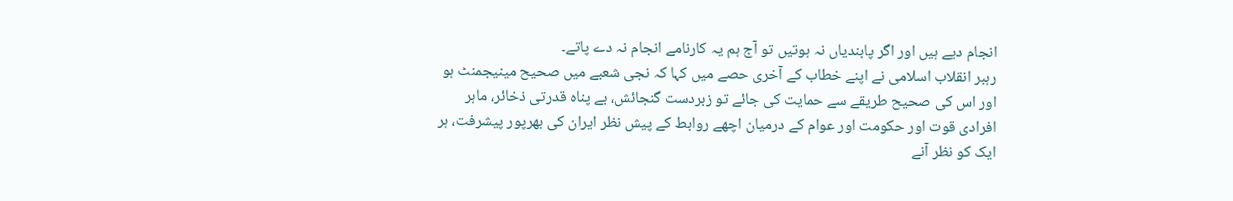انجام دیے ہیں اور اگر پابندیاں نہ ہوتیں تو آج ہم یہ کارنامے انجام نہ دے پاتے۔
رہبر انقلاب اسلامی نے اپنے خطاب کے آخری حصے میں کہا کہ نجی شعبے میں صحیح مینیجمنٹ ہو اور اس کی صحیح طریقے سے حمایت کی جائے تو زبردست گنجائش، بے پناہ قدرتی ذخائر، ماہر افرادی قوت اور حکومت اور عوام کے درمیان اچھے روابط کے پیش نظر ایران کی بھرپور پیشرفت، ہر ایک کو نظر آنے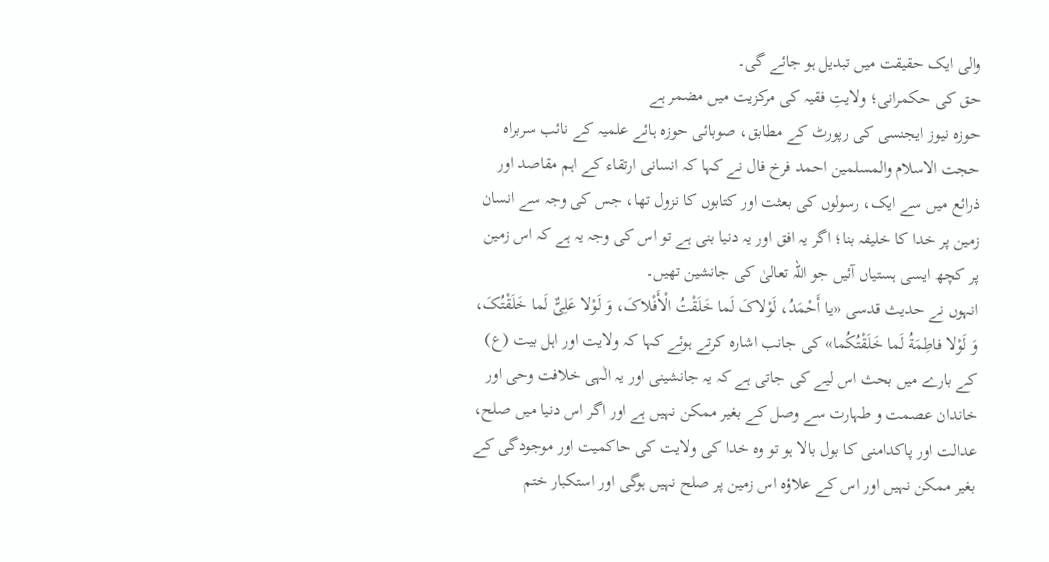والی ایک حقیقت میں تبدیل ہو جائے گی۔
حق کی حکمرانی؛ ولایتِ فقیہ کی مرکزیت میں مضمر ہے
حوزہ نیوز ایجنسی کی رپورٹ کے مطابق، صوبائی حوزہ ہائے علمیہ کے نائب سربراہ حجت الاسلام والمسلمین احمد فرخ فال نے کہا کہ انسانی ارتقاء کے اہم مقاصد اور ذرائع میں سے ایک، رسولوں کی بعثت اور کتابوں کا نزول تھا، جس کی وجہ سے انسان زمین پر خدا کا خلیفہ بنا؛ اگر یہ افق اور یہ دنیا بنی ہے تو اس کی وجہ یہ ہے کہ اس زمین پر کچھ ایسی ہستیاں آئیں جو اللہ تعالیٰ کی جانشین تھیں۔
انہوں نے حدیث قدسی «یـا أَحْمَدُ، لَوْلاکَ لَما خَلَقْتُ الْأَفْلاکَ، وَ لَوْلا عَلِیٌّ لَما خَلَقْتُکَ، وَ لَوْلا فاطِمَةُ لَما خَلَقْتُکُما» کی جانب اشارہ کرتے ہوئے کہا کہ ولایت اور اہل بیت (ع) کے بارے میں بحث اس لیے کی جاتی ہے کہ یہ جانشینی اور یہ الٰہی خلافت وحی اور خاندان عصمت و طہارت سے وصل کے بغیر ممکن نہیں ہے اور اگر اس دنیا میں صلح، عدالت اور پاکدامنی کا بول بالا ہو تو وہ خدا کی ولایت کی حاکمیت اور موجودگی کے بغیر ممکن نہیں اور اس کے علاؤہ اس زمین پر صلح نہیں ہوگی اور استکبار ختم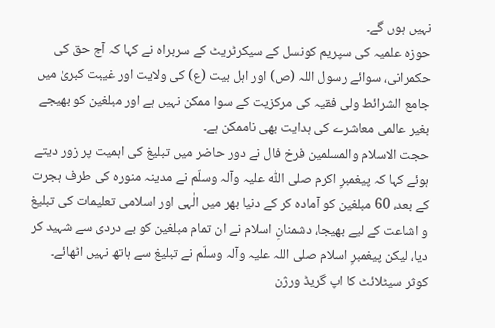نہیں ہوں گے۔
حوزہ علمیہ کی سپریم کونسل کے سیکرٹریٹ کے سربراہ نے کہا کہ آج حق کی حکمرانی، سوائے رسول اللہ (ص) اور اہل بیت (ع) کی ولایت اور غیبت کبریٰ میں جامع الشرائط ولی فقیہ کی مرکزیت کے سوا ممکن نہیں ہے اور مبلغین کو بھیجے بغیر عالمی معاشرے کی ہدایت بھی ناممکن ہے۔
حجت الاسلام والمسلمین فرخ فال نے دور حاضر میں تبلیغ کی اہمیت پر زور دیتے ہوئے کہا کہ پیغمبرِ اکرم صلی اللّٰہ علیہ وآلہ وسلّم نے مدینہ منورہ کی طرف ہجرت کے بعد، 60 مبلغین کو آمادہ کر کے دنیا بھر میں الٰہی اور اسلامی تعلیمات کی تبلیغ و اشاعت کے لیے بھیجا، دشمنانِ اسلام نے ان تمام مبلغین کو بے دردی سے شہید کر دیا، لیکن پیغمبرِ اسلام صلی اللہ علیہ وآلہ وسلّم نے تبلیغ سے ہاتھ نہیں اٹھائے۔
کوثر سیٹلائٹ کا اپ گریڈ ورژن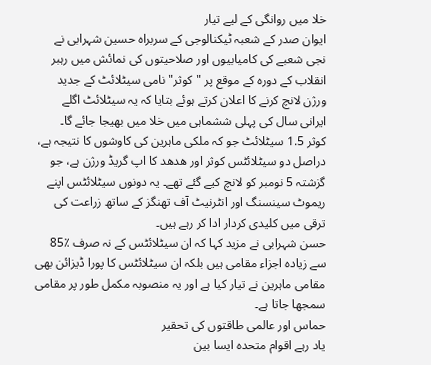خلا میں روانگی کے لیے تیار
ایوان صدر کے شعبہ ٹیکنالوجی کے سربراہ حسین شہرابی نے نجی شعبے کی کامیابیوں اور صلاحیتوں کی نمائش میں رہبر انقلاب کے دورہ کے موقع پر "کوثر" نامی سیٹلائٹ کے جدید ورژن لانچ کرنے کا اعلان کرتے ہوئے بتایا کہ یہ سیٹلائٹ اگلے ایرانی سال کی پہلی ششماہی میں خلا میں بھیجا جائے گا۔
کوثر 1.5 سیٹلائٹ جو کہ ملکی ماہرین کی کاوشوں کا نتیجہ ہے، دراصل دو سیٹلائٹس کوثر اور ھدھد کا اپ گریڈ ورژن ہے، جو گزشتہ 5 نومبر کو لانچ کیے گئے تھے۔ یہ دونوں سیٹلائٹس اپنے ریموٹ سینسنگ اور انٹرنیٹ آف تھنگز کے ساتھ زراعت کی ترقی میں کلیدی کردار ادا کر رہے ہیں۔
حسن شہرابی نے مزید کہا کہ ان سیٹلائٹس کے نہ صرف ٪85 سے زیادہ اجزاء مقامی ہیں بلکہ ان سیٹلائٹس کا پورا ڈیزائن بھی مقامی ماہرین نے تیار کیا ہے اور یہ منصوبہ مکمل طور پر مقامی سمجھا جاتا ہے۔
حماس اور عالمی طاقتوں کی تحقیر
یاد رہے اقوام متحدہ ایسا بین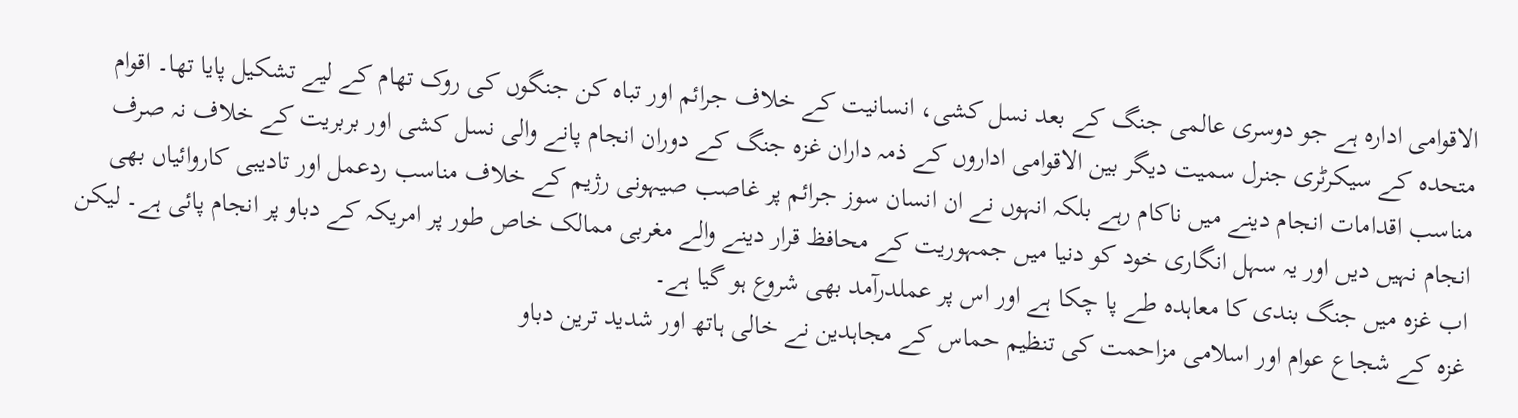الاقوامی ادارہ ہے جو دوسری عالمی جنگ کے بعد نسل کشی، انسانیت کے خلاف جرائم اور تباہ کن جنگوں کی روک تھام کے لیے تشکیل پایا تھا۔ اقوام متحدہ کے سیکرٹری جنرل سمیت دیگر بین الاقوامی اداروں کے ذمہ داران غزہ جنگ کے دوران انجام پانے والی نسل کشی اور بربریت کے خلاف نہ صرف مناسب اقدامات انجام دینے میں ناکام رہے بلکہ انہوں نے ان انسان سوز جرائم پر غاصب صیہونی رژیم کے خلاف مناسب ردعمل اور تادیبی کاروائیاں بھی انجام نہیں دیں اور یہ سہل انگاری خود کو دنیا میں جمہوریت کے محافظ قرار دینے والے مغربی ممالک خاص طور پر امریکہ کے دباو پر انجام پائی ہے۔ لیکن اب غزہ میں جنگ بندی کا معاہدہ طے پا چکا ہے اور اس پر عملدرآمد بھی شروع ہو گیا ہے۔
غزہ کے شجاع عوام اور اسلامی مزاحمت کی تنظیم حماس کے مجاہدین نے خالی ہاتھ اور شدید ترین دباو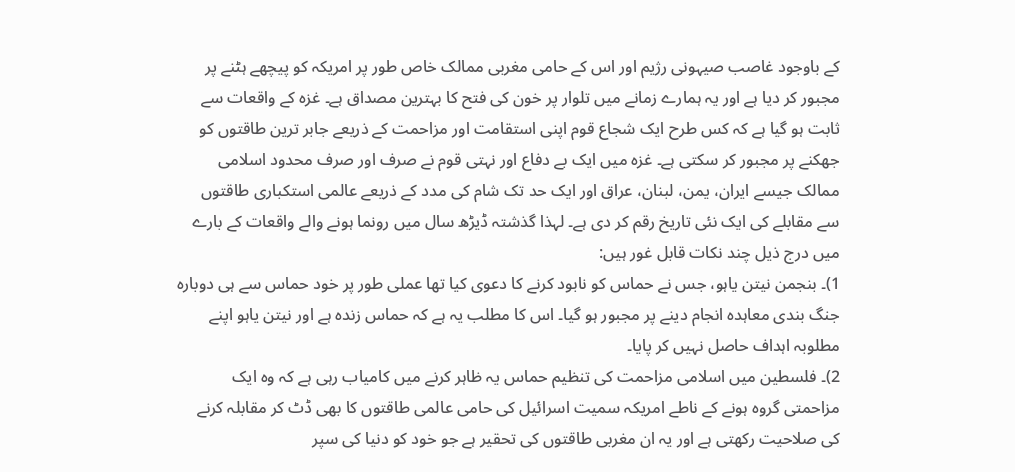کے باوجود غاصب صیہونی رژیم اور اس کے حامی مغربی ممالک خاص طور پر امریکہ کو پیچھے ہٹنے پر مجبور کر دیا ہے اور یہ ہمارے زمانے میں تلوار پر خون کی فتح کا بہترین مصداق ہے۔ غزہ کے واقعات سے ثابت ہو گیا ہے کہ کس طرح ایک شجاع قوم اپنی استقامت اور مزاحمت کے ذریعے جابر ترین طاقتوں کو جھکنے پر مجبور کر سکتی ہے۔ غزہ میں ایک بے دفاع اور نہتی قوم نے صرف اور صرف محدود اسلامی ممالک جیسے ایران، یمن، لبنان، عراق اور ایک حد تک شام کی مدد کے ذریعے عالمی استکباری طاقتوں سے مقابلے کی ایک نئی تاریخ رقم کر دی ہے۔ لہذا گذشتہ ڈیڑھ سال میں رونما ہونے والے واقعات کے بارے میں درج ذیل چند نکات قابل غور ہیں:
1)۔ بنجمن نیتن یاہو، جس نے حماس کو نابود کرنے کا دعوی کیا تھا عملی طور پر خود حماس سے ہی دوبارہ جنگ بندی معاہدہ انجام دینے پر مجبور ہو گیا۔ اس کا مطلب یہ ہے کہ حماس زندہ ہے اور نیتن یاہو اپنے مطلوبہ اہداف حاصل نہیں کر پایا۔
2)۔ فلسطین میں اسلامی مزاحمت کی تنظیم حماس یہ ظاہر کرنے میں کامیاب رہی ہے کہ وہ ایک مزاحمتی گروہ ہونے کے ناطے امریکہ سمیت اسرائیل کی حامی عالمی طاقتوں کا بھی ڈٹ کر مقابلہ کرنے کی صلاحیت رکھتی ہے اور یہ ان مغربی طاقتوں کی تحقیر ہے جو خود کو دنیا کی سپر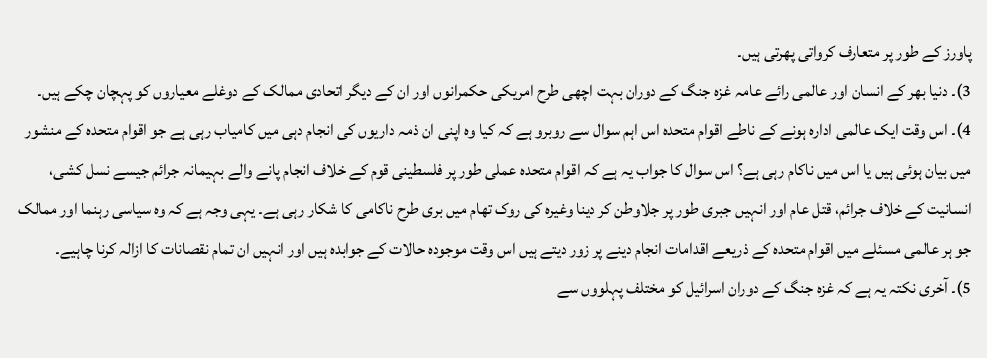پاورز کے طور پر متعارف کرواتی پھرتی ہیں۔
3)۔ دنیا بھر کے انسان اور عالمی رائے عامہ غزہ جنگ کے دوران بہت اچھی طرح امریکی حکمرانوں اور ان کے دیگر اتحادی ممالک کے دوغلے معیاروں کو پہچان چکے ہیں۔
4)۔ اس وقت ایک عالمی ادارہ ہونے کے ناطے اقوام متحدہ اس اہم سوال سے روبرو ہے کہ کیا وہ اپنی ان ذمہ داریوں کی انجام دہی میں کامیاب رہی ہے جو اقوام متحدہ کے منشور میں بیان ہوئی ہیں یا اس میں ناکام رہی ہے؟ اس سوال کا جواب یہ ہے کہ اقوام متحدہ عملی طور پر فلسطینی قوم کے خلاف انجام پانے والے بہیمانہ جرائم جیسے نسل کشی، انسانیت کے خلاف جرائم، قتل عام اور انہیں جبری طور پر جلاوطن کر دینا وغیرہ کی روک تھام میں بری طرح ناکامی کا شکار رہی ہے۔ یہی وجہ ہے کہ وہ سیاسی رہنما اور ممالک جو ہر عالمی مسئلے میں اقوام متحدہ کے ذریعے اقدامات انجام دینے پر زور دیتے ہیں اس وقت موجودہ حالات کے جوابدہ ہیں اور انہیں ان تمام نقصانات کا ازالہ کرنا چاہیے۔
5)۔ آخری نکتہ یہ ہے کہ غزہ جنگ کے دوران اسرائیل کو مختلف پہلووں سے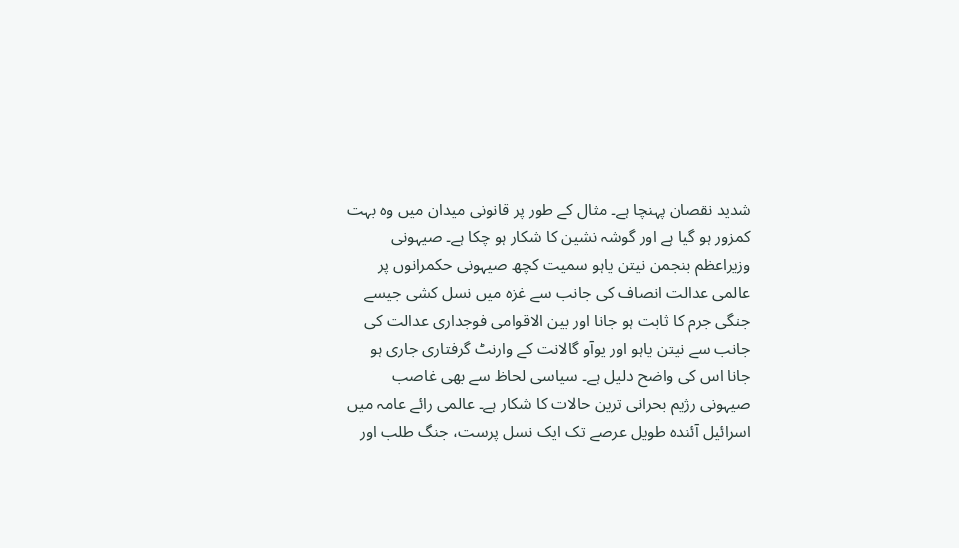شدید نقصان پہنچا ہے۔ مثال کے طور پر قانونی میدان میں وہ بہت کمزور ہو گیا ہے اور گوشہ نشین کا شکار ہو چکا ہے۔ صیہونی وزیراعظم بنجمن نیتن یاہو سمیت کچھ صیہونی حکمرانوں پر عالمی عدالت انصاف کی جانب سے غزہ میں نسل کشی جیسے جنگی جرم کا ثابت ہو جانا اور بین الاقوامی فوجداری عدالت کی جانب سے نیتن یاہو اور یوآو گالانت کے وارنٹ گرفتاری جاری ہو جانا اس کی واضح دلیل ہے۔ سیاسی لحاظ سے بھی غاصب صیہونی رژیم بحرانی ترین حالات کا شکار ہے۔ عالمی رائے عامہ میں اسرائیل آئندہ طویل عرصے تک ایک نسل پرست، جنگ طلب اور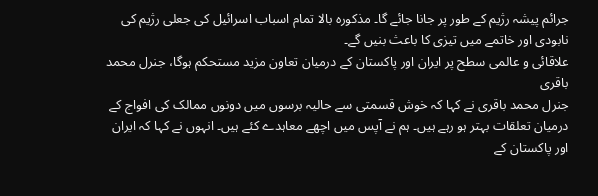جرائم پیشہ رژیم کے طور پر جانا جائے گا۔ مذکورہ بالا تمام اسباب اسرائیل کی جعلی رژیم کی نابودی اور خاتمے میں تیزی کا باعث بنیں گے۔
علاقائی و عالمی سطح پر ایران اور پاکستان کے درمیان تعاون مزید مستحکم ہوگا، جنرل محمد باقری
جنرل محمد باقری نے کہا کہ خوش قسمتی سے حالیہ برسوں میں دونوں ممالک کی افواج کے درمیان تعلقات بہتر ہو رہے ہیں۔ ہم نے آپس میں اچھے معاہدے کئے ہیں۔ انہوں نے کہا کہ ایران اور پاکستان کے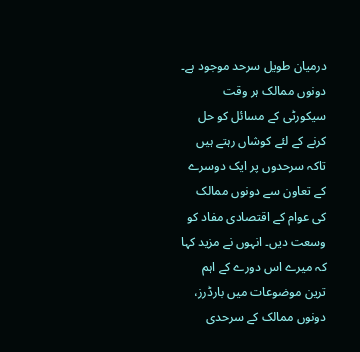درمیان طویل سرحد موجود ہے۔ دونوں ممالک ہر وقت سیکورٹی کے مسائل کو حل کرنے کے لئے کوشاں رہتے ہیں تاکہ سرحدوں پر ایک دوسرے کے تعاون سے دونوں ممالک کی عوام کے اقتصادی مفاد کو وسعت دیں۔ انہوں نے مزید کہا کہ میرے اس دورے کے اہم ترین موضوعات میں بارڈرز، دونوں ممالک کے سرحدی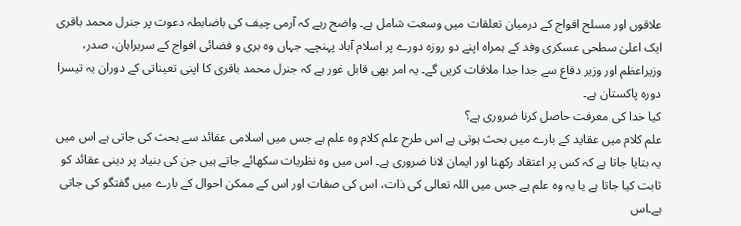علاقوں اور مسلح افواج کے درمیان تعلقات میں وسعت شامل ہے۔ واضح رہے کہ آرمی چیف کی باضابطہ دعوت پر جنرل محمد باقری ایک اعلیٰ سطحی عسکری وفد کے ہمراہ اپنے دو روزہ دورے پر اسلام آباد پہنچے۔ جہاں وہ بری و فضائی افواج کے سربراہان، صدر، وزیراعظم اور وزیر دفاع سے جدا جدا ملاقات کریں گے۔ یہ امر بھی قابل غور ہے کہ جنرل محمد باقری کا اپنی تعیناتی کے دوران یہ تیسرا دورہ پاکستان ہے۔
کیا خدا کی معرفت حاصل کرنا ضروری ہے؟
علم کلام میں عقاید کے بارے میں بحث ہوتی ہے اس طرح علم کلام وہ علم ہے جس میں اسلامی عقائد سے بحث کی جاتی ہے اس میں یہ بتایا جاتا ہے کہ کس پر اعتقاد رکھنا اور ایمان لانا ضروری ہے۔ اس میں وہ نظریات سکھائے جاتے ہیں جن کی بنیاد پر دینی عقائد کو ثابت کیا جاتا ہے یا یہ وہ علم ہے جس میں اللہ تعالی کی ذات، اس کی صفات اور اس کے ممکن احوال کے بارے میں گفتگو کی جاتی ہے۔اس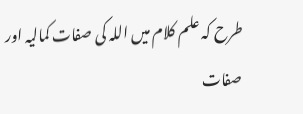طرح کہ علم کلام میں اللہ کی صفات کمالیہ اور صفات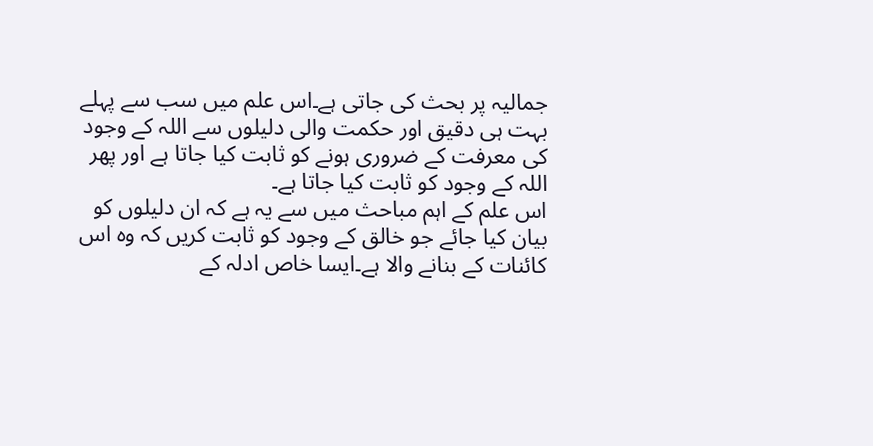جمالیہ پر بحث کی جاتی ہے۔اس علم میں سب سے پہلے بہت ہی دقیق اور حکمت والی دلیلوں سے اللہ کے وجود کی معرفت کے ضروری ہونے کو ثابت کیا جاتا ہے اور پھر اللہ کے وجود کو ثابت کیا جاتا ہے۔
اس علم کے اہم مباحث میں سے یہ ہے کہ ان دلیلوں کو بیان کیا جائے جو خالق کے وجود کو ثابت کریں کہ وہ اس کائنات کے بنانے والا ہے۔ایسا خاص ادلہ کے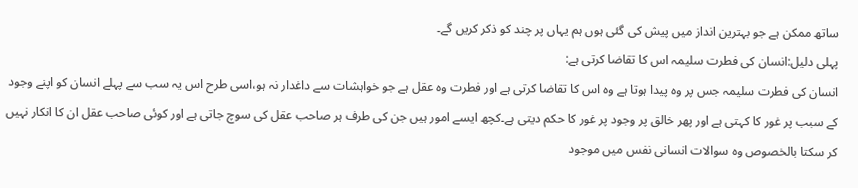ساتھ ممکن ہے جو بہترین انداز میں پیش کی گئی ہوں ہم یہاں پر چند کو ذکر کریں گے۔
پہلی دلیل:انسان کی فطرت سلیمہ اس کا تقاضا کرتی ہے:
انسان کی فطرت سلیمہ جس پر وہ پیدا ہوتا ہے وہ اس کا تقاضا کرتی ہے اور فطرت وہ عقل ہے جو خواہشات سے داغدار نہ ہو،اسی طرح اس یہ سب سے پہلے انسان کو اپنے وجود کے سبب پر غور کا کہتی ہے اور پھر خالق پر وجود پر غور کا حکم دیتی ہے۔کچھ ایسے امور ہیں جن کی طرف ہر صاحب عقل کی سوچ جاتی ہے اور کوئی صاحب عقل ان کا انکار نہیں کر سکتا بالخصوص وہ سوالات انسانی نفس میں موجود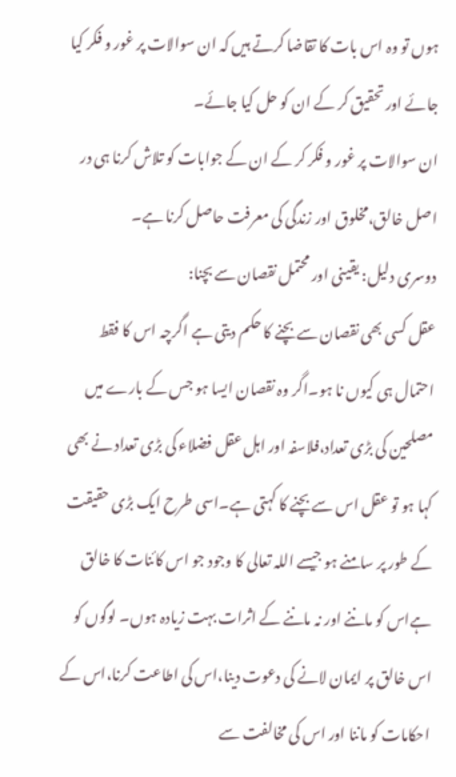ہوں تو وہ اس بات کا تقاضا کرتے ہیں کہ ان سوالات پر غور و فکر کیا جائے اور تحقیق کر کے ان کو حل کیا جائے۔
ان سوالات پر غور و فکر کر کے ان کے جوابات کو تلاش کرنا ہی در اصل خالق،مخلوق اور زندگی کی معرفت حاصل کرنا ہے۔
دوسری دلیل: یقینی اور محتمل نقصان سے بچنا:
عقل کسی بھی نقصان سے بچنے کا حکم دیتی ہے اگرچہ اس کا فقط احتمال ہی کیوں نا ہو۔اگر وہ نقصان ایسا ہو جس کے بارے میں مصلحین کی بڑی تعداد،فلاسفہ اور اہل عقل فضلاء کی بڑی تعداد نے بھی کہا ہو تو عقل اس سے بچنے کا کہتی ہے۔اسی طرح ایک بڑی حقیقت کے طور پر سامنے ہو جیسے اللہ تعالی کا وجود جو اس کائنات کا خالق ہےاس کو ماننے اور نہ ماننے کے اثرات بہت زیادہ ہوں۔ لوگوں کو اس خالق پر ایمان لانے کی دعوت دینا،اس کی اطاعت کرنا،اس کے احکامات کو ماننا اور اس کی مخالفت سے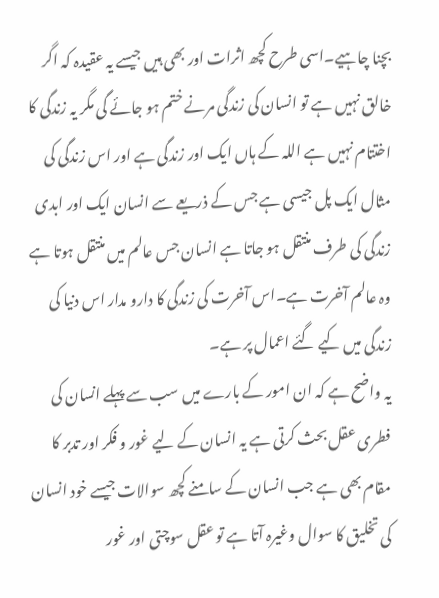بچنا چاہیے۔اسی طرح کچھ اثرات اور بھی ہیں جیسے یہ عقیدہ کہ اگر خالق نہیں ہے تو انسان کی زندگی مرنے ختم ہو جائے گی مگر یہ زندگی کا اختتام نہیں ہے اللہ کے ہاں ایک اور زندگی ہے اور اس زندگی کی مثال ایک پل جیسی ہے جس کے ذریعے سے انسان ایک اور ابدی زندگی کی طرف منتقل ہو جاتا ہے انسان جس عالم میں منتقل ہوتا ہے وہ عالم آخرت ہے۔اس آخرت کی زندگی کا دارو مدار اس دنیا کی زندگی میں کیے گئے اعمال پر ہے۔
یہ واضح ہے کہ ان امور کے بارے میں سب سے پہلے انسان کی فطری عقل بحث کرتی ہے یہ انسان کے لیے غور و فکر اور تدبر کا مقام بھی ہے جب انسان کے سامنے کچھ سوالات جیسے خود انسان کی تخلیق کا سوال وغیرہ آتا ہے تو عقل سوچتی اور غور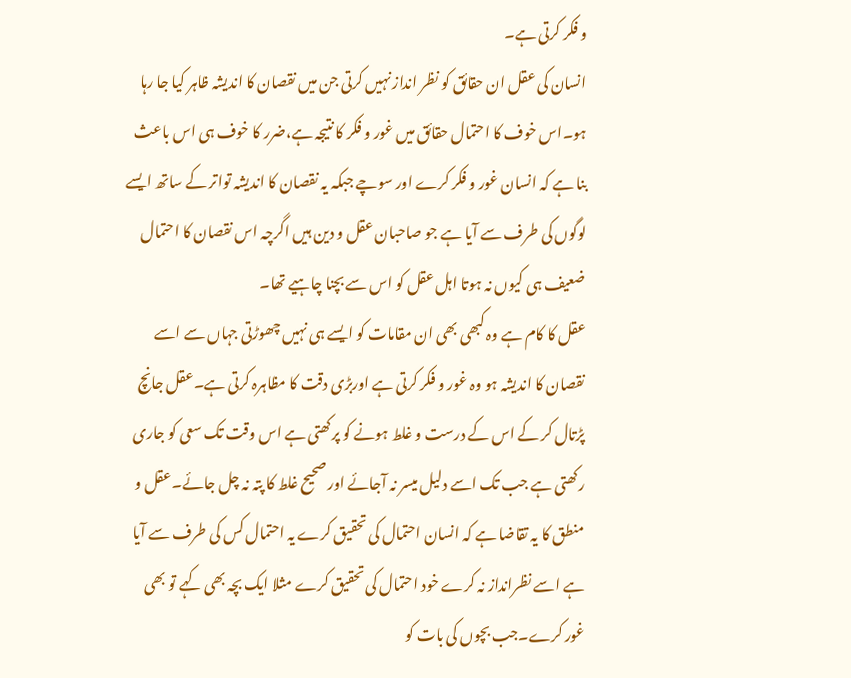و فکر کرتی ہے۔
انسان کی عقل ان حقائق کو نظر انداز نہیں کرتی جن میں نقصان کا اندیشہ ظاہر کیا جا رہا ہو۔اس خوف کا احتمال حقائق میں غور و فکر کا نتیجہ ہے،ضرر کا خوف ہی اس باعث بنا ہے کہ انسان غور و فکر کرے اور سوچے جبکہ یہ نقصان کا اندیشہ تواتر کے ساتھ ایسے لوگوں کی طرف سے آیا ہے جو صاحبان عقل و دین ہیں اگرچہ اس نقصان کا احتمال ضعیف ہی کیوں نہ ہوتا اہل عقل کو اس سے بچنا چاہیے تھا۔
عقل کا کام ہے وہ کبھی بھی ان مقامات کو ایسے ہی نہیں چھوڑتی جہاں سے اسے نقصان کا اندیشہ ہو وہ غور و فکر کرتی ہے اوربڑی دقت کا مظاہرہ کرتی ہے۔عقل جانچ پڑتال کر کے اس کے درست و غلط ہونے کو پرکھتی ہے اس وقت تک سعی کو جاری رکھتی ہے جب تک اسے دلیل میسر نہ آجائے اور صحیح غلط کا پتہ نہ چل جائے۔عقل و منطق کا یہ تقاضا ہے کہ انسان احتمال کی تحقیق کرے یہ احتمال کس کی طرف سے آیا ہے اسے نظرانداز نہ کرے خود احتمال کی تحقیق کرے مثلا ایک بچہ بھی کہے تو بھی غور کرے۔جب بچوں کی بات کو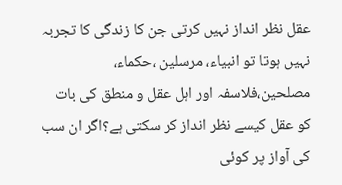عقل نظر انداز نہیں کرتی جن کا زندگی کا تجربہ نہیں ہوتا تو انبیاء، مرسلین ،حکماء، مصلحین،فلاسفہ اور اہل عقل و منطق کی بات کو عقل کیسے نظر انداز کر سکتی ہے؟اگر ان سب کی آواز پر کوئی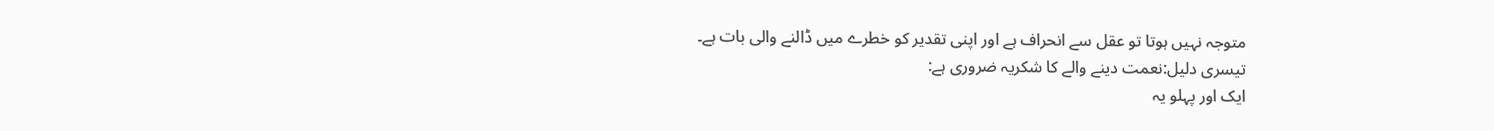متوجہ نہیں ہوتا تو عقل سے انحراف ہے اور اپنی تقدیر کو خطرے میں ڈالنے والی بات ہے۔
تیسری دلیل:نعمت دینے والے کا شکریہ ضروری ہے:
ایک اور پہلو یہ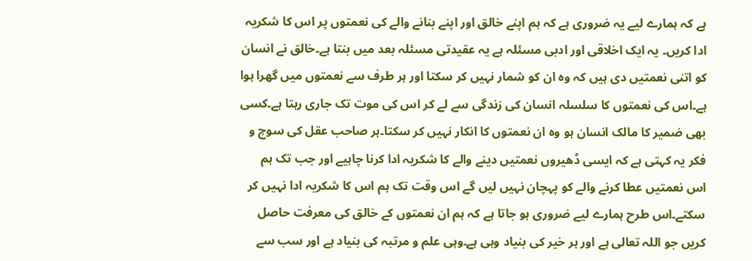ہے کہ ہمارے لیے یہ ضروری ہے کہ ہم اپنے خالق اور اپنے بنانے والے کی نعمتوں پر اس کا شکریہ ادا کریں۔ یہ ایک اخلاقی اور ادبی مسئلہ ہے یہ عقیدتی مسئلہ بعد میں بنتا ہے۔خالق نے انسان کو اتنی نعمتیں دی ہیں کہ وہ ان کو شمار نہیں کر سکتا اور ہر طرف سے نعمتوں میں گھرا ہوا ہے۔اس کی نعمتوں کا سلسلہ انسان کی زندگی سے لے کر اس کی موت تک جاری رہتا ہے۔کسی بھی ضمیر کا مالک انسان ہو وہ ان نعمتوں کا انکار نہیں کر سکتا۔ہر صاحب عقل کی سوچ و فکر یہ کہتی ہے کہ ایسی ڈھیروں نعمتیں دینے والے کا شکریہ ادا کرنا چاہیے اور جب تک ہم اس نعمتیں عطا کرنے والے کو پہچان نہیں لیں گے اس وقت تک ہم اس کا شکریہ ادا نہیں کر سکتے۔اس طرح ہمارے لیے ضروری ہو جاتا ہے کہ ہم ان نعمتوں کے خالق کی معرفت حاصل کریں جو اللہ تعالی ہے اور ہر خیر کی بنیاد وہی ہے۔وہی علم و مرتبہ کی بنیاد ہے اور سب سے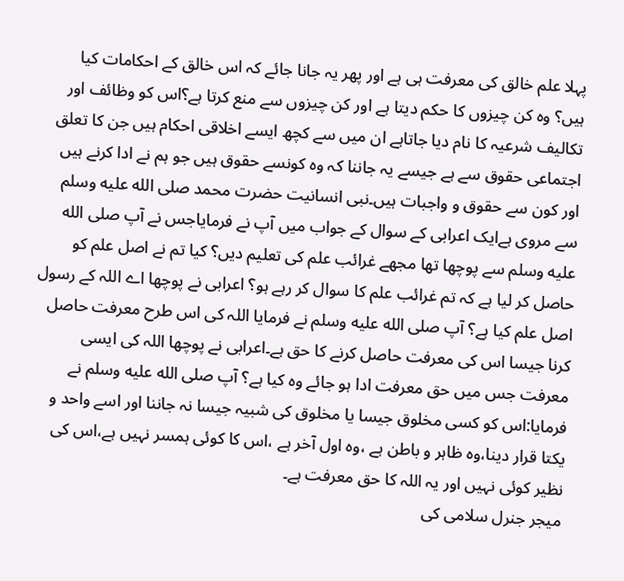پہلا علم خالق کی معرفت ہی ہے اور پھر یہ جانا جائے کہ اس خالق کے احکامات کیا ہیں؟ وہ کن چیزوں کا حکم دیتا ہے اور کن چیزوں سے منع کرتا ہے؟اس کو وظائف اور تکالیف شرعیہ کا نام دیا جاتاہے ان میں سے کچھ ایسے اخلاقی احکام ہیں جن کا تعلق اجتماعی حقوق سے ہے جیسے یہ جاننا کہ وہ کونسے حقوق ہیں جو ہم نے ادا کرنے ہیں اور کون سے حقوق و واجبات ہیں۔نبی انسانیت حضرت محمد صلى الله عليه وسلم سے مروی ہےایک اعرابی کے سوال کے جواب میں آپ نے فرمایاجس نے آپ صلى الله عليه وسلم سے پوچھا تھا مجھے غرائب علم کی تعلیم دیں؟ کیا تم نے اصل علم کو حاصل کر لیا ہے کہ تم غرائب علم کا سوال کر رہے ہو؟ اعرابی نے پوچھا اے اللہ کے رسول اصل علم کیا ہے؟ آپ صلى الله عليه وسلم نے فرمایا اللہ کی اس طرح معرفت حاصل کرنا جیسا اس کی معرفت حاصل کرنے کا حق ہے۔اعرابی نے پوچھا اللہ کی ایسی معرفت جس میں حق معرفت ادا ہو جائے وہ کیا ہے؟ آپ صلى الله عليه وسلم نے فرمایا:اس کو کسی مخلوق جیسا یا مخلوق کی شبیہ جیسا نہ جاننا اور اسے واحد و یکتا قرار دینا،وہ ظاہر و باطن ہے ،وہ اول آخر ہے ،اس کا کوئی ہمسر نہیں ہے،اس کی نظیر کوئی نہیں اور یہ اللہ کا حق معرفت ہے۔
میجر جنرل سلامی کی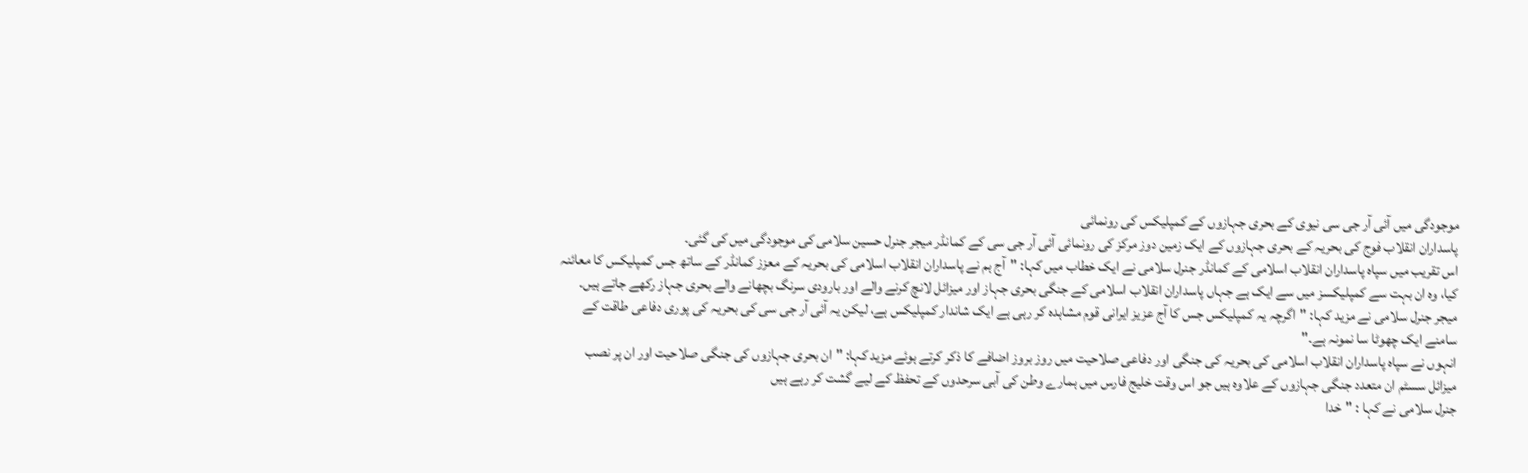موجودگی میں آئی آر جی سی نیوی کے بحری جہازوں کے کمپلیکس کی رونمائی
پاسداران انقلاب فوج کی بحریہ کے بحری جہازوں کے ایک زمین دوز مرکز کی رونمائی آئی آر جی سی کے کمانڈر میجر جنرل حسین سلامی کی موجودگی میں کی گئی۔
اس تقریب میں سپاہ پاسداران انقلاب اسلامی کے کمانڈر جنرل سلامی نے ایک خطاب میں کہا: "آج ہم نے پاسداران انقلاب اسلامی کی بحریہ کے معزز کمانڈر کے ساتھ جس کمپلیکس کا معائنہ کیا، وہ ان بہت سے کمپلیکسز میں سے ایک ہے جہاں پاسداران انقلاب اسلامی کے جنگی بحری جہاز اور میزائل لانچ کرنے والے اور بارودی سرنگ بچھانے والے بحری جہاز رکھے جاتے ہيں۔
میجر جنرل سلامی نے مزید کہا: "اگرچہ یہ کمپلیکس جس کا آج عزیز ایرانی قوم مشاہدہ کر رہی ہے ایک شاندار کمپلیکس ہے، لیکن یہ آئی آر جی سی کی بحریہ کی پوری دفاعی طاقت کے سامنے ایک چھوٹا سا نمونہ ہے۔"
انہوں نے سپاہ پاسداران انقلاب اسلامی کی بحریہ کی جنگی اور دفاعی صلاحیت میں روز بروز اضافے کا ذکر کرتے ہوئے مزید کہا: "ان بحری جہازوں کی جنگی صلاحیت اور ان پر نصب میزائل سسٹم ان متعدد جنگی جہازوں کے علاوہ ہیں جو اس وقت خلیج فارس میں ہمارے وطن کی آبی سرحدوں کے تحفظ کے لیے گشت کر رہے ہیں
جنرل سلامی نے کہا : "خدا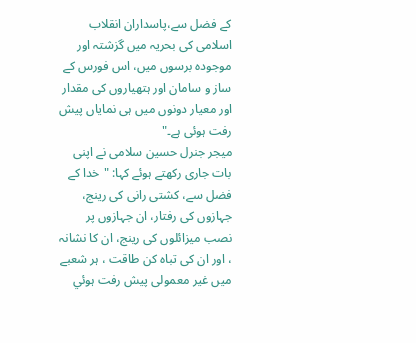کے فضل سے،پاسداران انقلاب اسلامی کی بحریہ میں گزشتہ اور موجودہ برسوں میں، اس فورس کے ساز و سامان اور ہتھیاروں کی مقدار اور معیار دونوں میں ہی نمایاں پیش رفت ہوئی ہے۔"
میجر جنرل حسین سلامی نے اپنی بات جاری رکھتے ہوئے کہا: "خدا کے فضل سے، کشتی رانی کی رینج، جہازوں کی رفتار، ان جہازوں پر نصب میزائلوں کی رینج، ان کا نشانہ ، اور ان کی تباہ کن طاقت ، ہر شعبے میں غیر معمولی پیش رفت ہوئي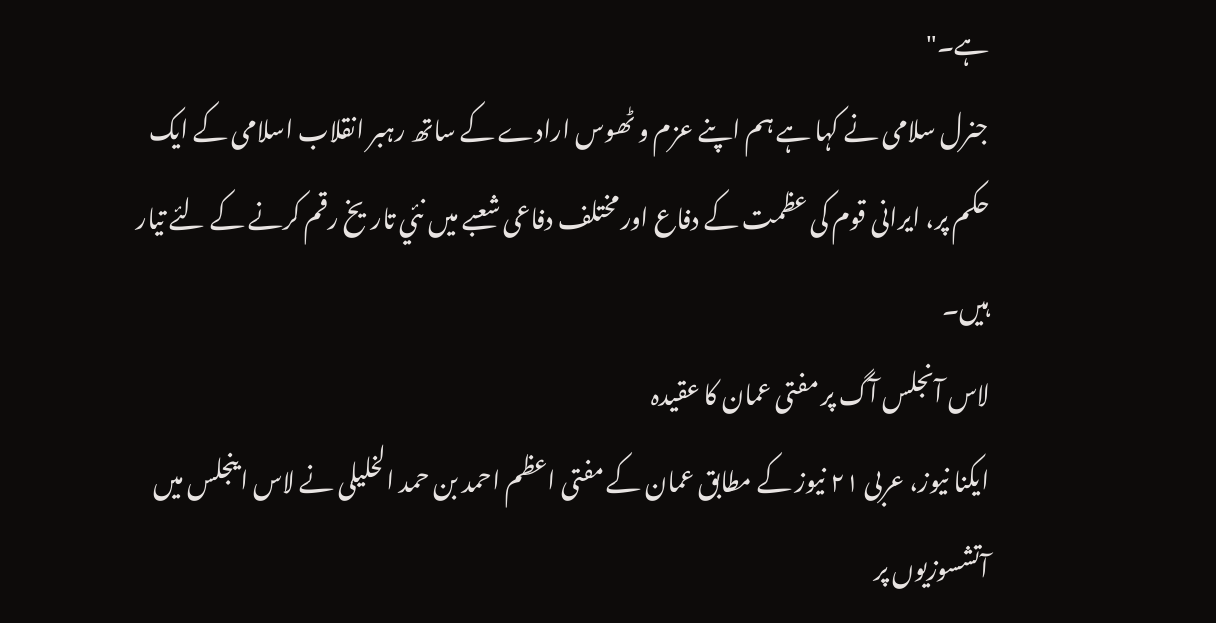ہے۔"
جنرل سلامی نے کہا ہے ہم اپنے عزم و ٹھوس ارادے کے ساتھ رہبر انقلاب اسلامی کے ایک حکم پر، ایرانی قوم کی عظمت کے دفاع اور مختلف دفاعی شعبے میں نئي تاریخ رقم کرنے کے لئے تیار ہيں۔
لاس آنجلس آگ پر مفتی عمان کا عقیدہ
ایکنا نیوز، عربی ۲۱ نیوز کے مطابق عمان کے مفتی اعظم احمد بن حمد الخلیلی نے لاس اینجلس میں آتشسوزیوں پر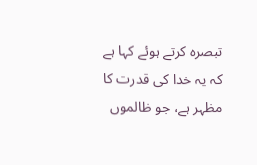تبصرہ کرتے ہوئے کہا ہے کہ یہ خدا کی قدرت کا مظہر ہے، جو ظالموں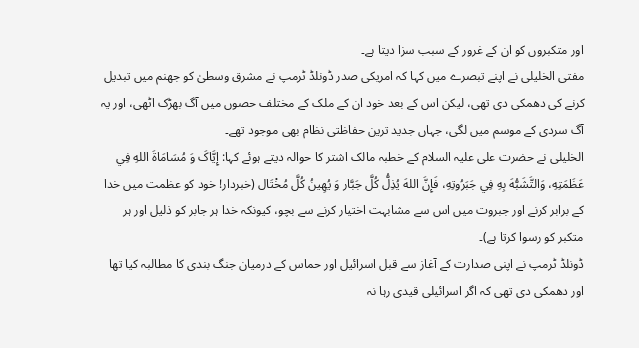اور متکبروں کو ان کے غرور کے سبب سزا دیتا ہے۔
مفتی الخلیلی نے اپنے تبصرے میں کہا کہ امریکی صدر ڈونلڈ ٹرمپ نے مشرق وسطیٰ کو جهنم میں تبدیل کرنے کی دھمکی دی تھی، لیکن اس کے بعد خود ان کے ملک کے مختلف حصوں میں آگ بھڑک اٹھی، اور یہ آگ سردی کے موسم میں لگی، جہاں جدید ترین حفاظتی نظام بھی موجود تھے۔
الخلیلی نے حضرت علی علیہ السلام کے خطبہ مالک اشتر کا حوالہ دیتے ہوئے کہا: إِيَّاکَ وَ مُسَامَاةَ اللهِ فِي عَظَمَتِهِ، وَالتَّشَبُّهَ بِهِ فِي جَبَرُوتِهِ، فَإِنَّ اللهَ يُذِلُّ کُلَّ جَبَّار وَ يُهِينُ کُلَّ مُخْتَال (خبردار! خود کو عظمت میں خدا کے برابر کرنے اور جبروت میں اس سے مشابہت اختیار کرنے سے بچو، کیونکہ خدا ہر جابر کو ذلیل اور ہر متکبر کو رسوا کرتا ہے)۔
ڈونلڈ ٹرمپ نے اپنی صدارت کے آغاز سے قبل اسرائیل اور حماس کے درمیان جنگ بندی کا مطالبہ کیا تھا اور دھمکی دی تھی کہ اگر اسرائیلی قیدی رہا نہ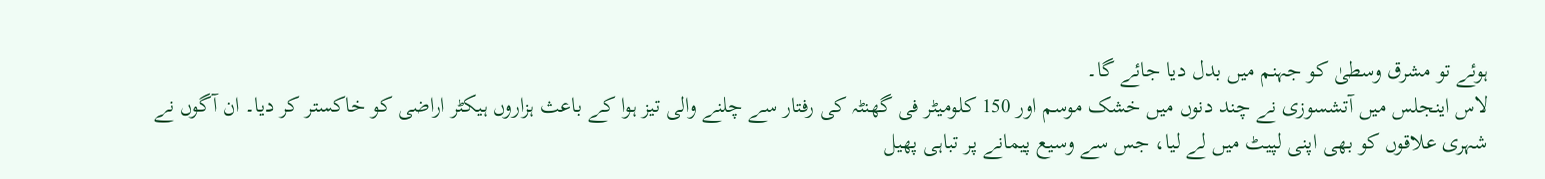ہوئے تو مشرق وسطیٰ کو جہنم میں بدل دیا جائے گا۔
لاس اینجلس میں آتشسوزی نے چند دنوں میں خشک موسم اور 150 کلومیٹر فی گھنٹہ کی رفتار سے چلنے والی تیز ہوا کے باعث ہزاروں ہیکٹر اراضی کو خاکستر کر دیا۔ ان آگوں نے شہری علاقوں کو بھی اپنی لپیٹ میں لے لیا، جس سے وسیع پیمانے پر تباہی پھیل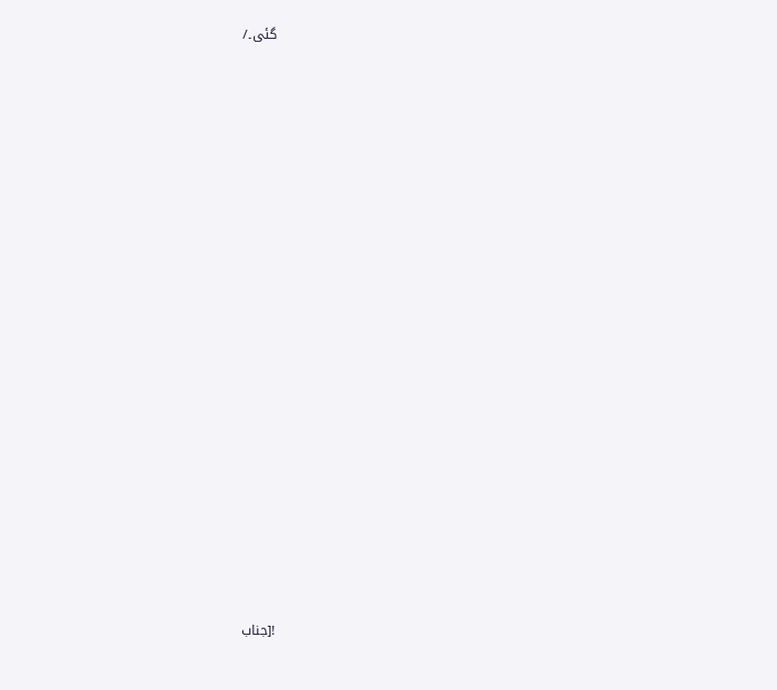گئی۔/




















![جناب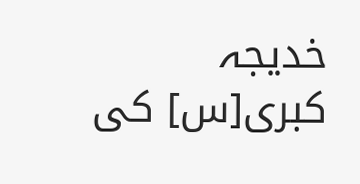خدیجہ کبری[س] کی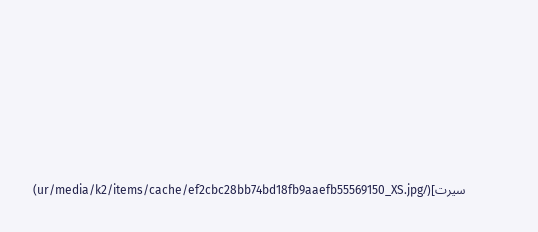سیرت](/ur/media/k2/items/cache/ef2cbc28bb74bd18fb9aaefb55569150_XS.jpg)